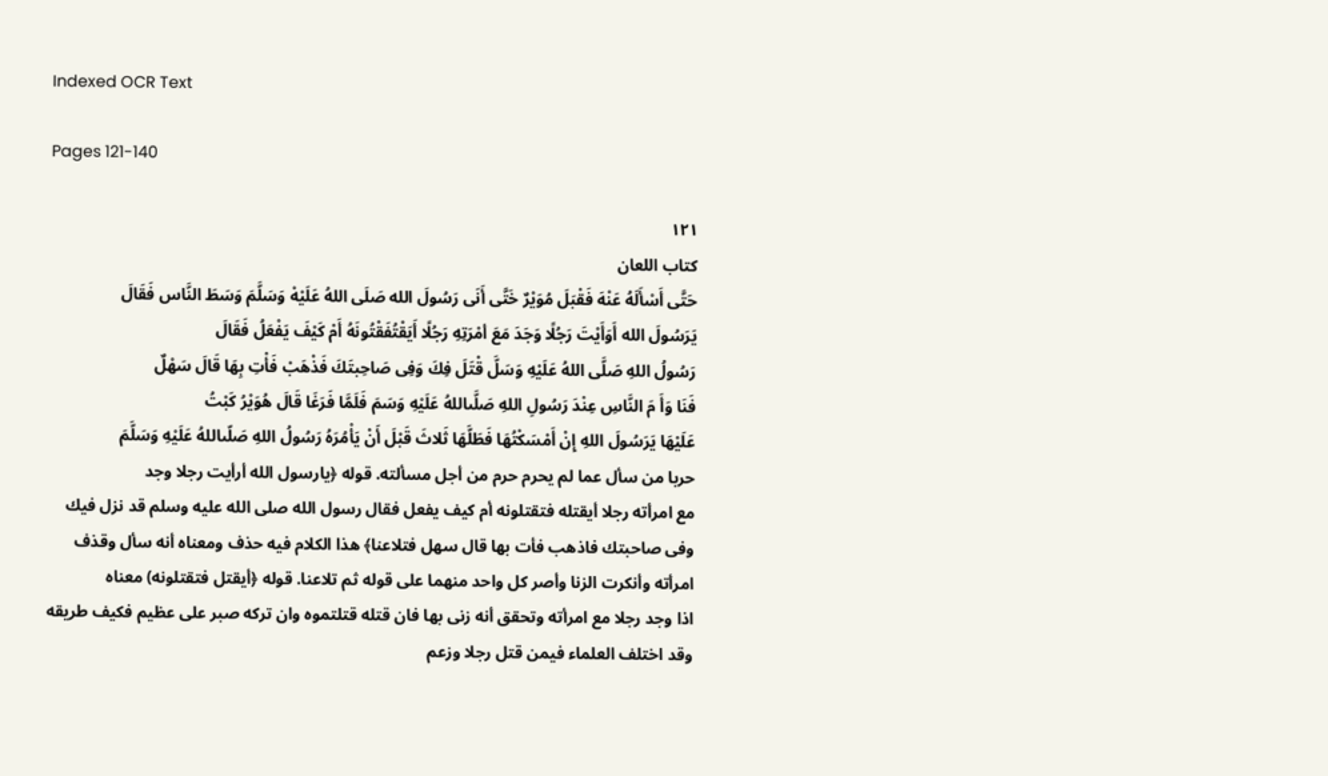Indexed OCR Text

Pages 121-140

١٢١
كتاب اللعان
حَتَّى أَسْأَلَهُ عَنْهَ فَقْبَلَ مُوَيْرٌ خَتَّى أَنَى رَسُولَ الله صَلَى اللهُ عَلَيْهْ وَسَلَّمَ وَسَطَ النَّاس فَقَالَ
يَرَسُولَ الله أَوَأَيْتَ رَجُلًا وَجَدَ مَعَ أمْرَتِهِ رَجُلًا أَيَقْتُفَقْتُونَهُ أَمْ كَيْفَ يَفْعَلُ فَقَالَ
رَسُولُ اللهِ صَلَّى اللهُ عَلَيْهِ وَسَلَّ قْتَلَ فِكَ وَفِى صَاحِبتَكَ فَذْهَبْ فَأْتِ بِهَا قَالَ سَهْلٌ
فَنَا وَأَ مَ النَّاسِ عِنْدَ رَسُولِ اللهِ صَلَّىاللهُ عَلَيْهِ وَسَمَ فَلَمَّا فَرَغَا قَالَ هُوَيْرُ كَبْتُ
عَلَيْهَا يَرَسُولَ اللهِ إِنْ أَمْسَكْتُهَا فَطَلَّهَا ثَلاثَ قَبْلَ أَنْ يَأْمُرَهُ رَسُولُ اللهِ صَلّىاللهُ عَلَيْهِ وَسَلَّمَ
حربا من سأل عما لم يحرم حرم من أجل مسألته. قوله ﴿يارسول الله أرأيت رجلا وجد
مع امرأته رجلا أيقتله فتقتلونه أم كيف يفعل فقال رسول الله صلى الله عليه وسلم قد نزل فيك
وفى صاحبتك فاذهب فأت بها قال سهل فتلاعنا﴾ هذا الكلام فيه حذف ومعناه أنه سأل وقذف
امرأته وأنكرت الزنا وأصر كل واحد منهما على قوله ثم تلاعنا. قوله ﴿أيقتل فتقتلونه) معناه
اذا وجد رجلا مع امرأته وتحقق أنه زنى بها فان قتله قتلتموه وان تركه صبر على عظيم فكيف طريقه
وقد اختلف العلماء فيمن قتل رجلا وزعم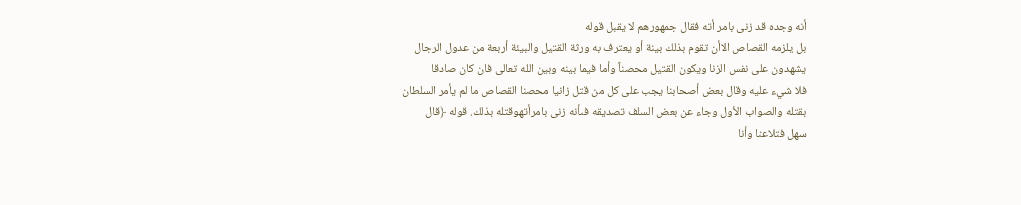أنه وجده قد زنى بامر أته فقال جمهورهم لا يقبل قوله
بل يلزمه القصاص الاأن تقوم بذلك بينة أو يعترف به ورثة القتيل والبيئة أربعة من عدول الرجال
يشهدون على نفس الزنا ويكون القتيل محصناً وأما فيما بينه وبين الله تعالى فان كان صادقا
فلا شيء عليه وقال بعض أصحابنا يجب على كل من قتل زانيا محصنا القصاص ما لم يأمر السلطان
بقتله والصواب الأول وجاء عن بعض السلف تصديقه فىأنه زنى بامرأتهوقتله بذلك. قوله ﴿قال
سهل فتلاعنا وأنا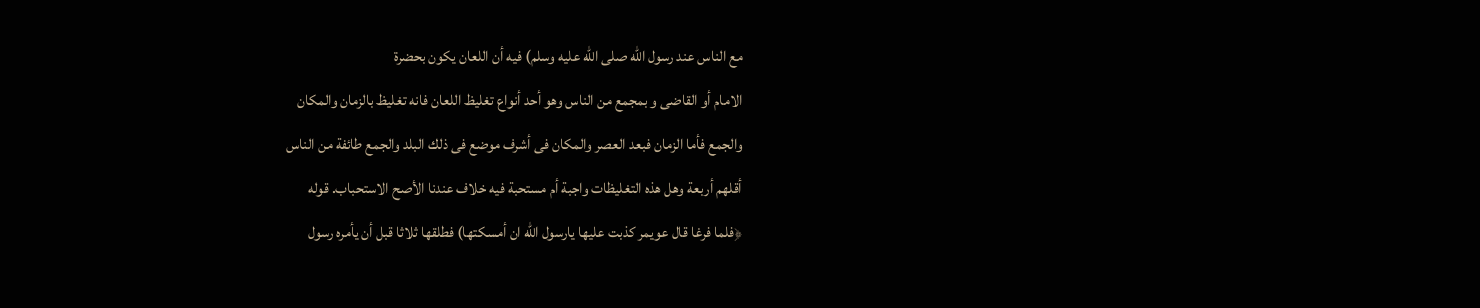مع الناس عند رسول الله صلى الله عليه وسلم) فيه أن اللعان يكون بحضرة
الامام أو القاضى و بمجمع من الناس وهو أحد أنواع تغليظ اللعان فانه تغليظ بالزمان والمكان
والجمع فأما الزمان فبعد العصر والمكان فى أشرف موضع فى ذلك البلد والجمع طائفة من الناس
أقلهم أربعة وهل هذه التغليظات واجبة أم مستحبة فيه خلاف عندنا الأصح الاستحباب. قوله
﴿فلما فرغا قال عويمر كذبت عليها يارسول الله ان أمسكتها) فطلقها ثلاثا قبل أن يأمره رسول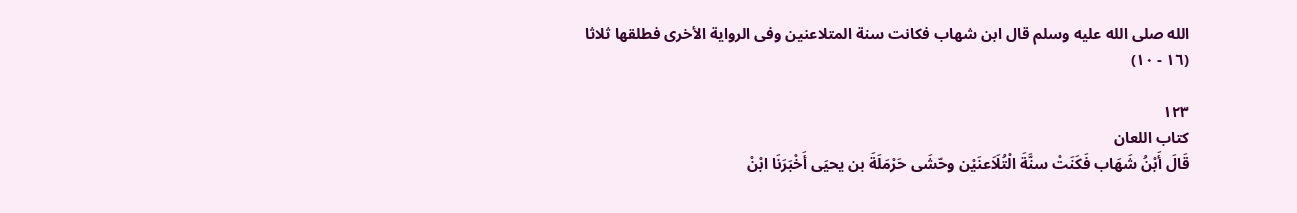الله صلى الله عليه وسلم قال ابن شهاب فكانت سنة المتلاعنين وفى الرواية الأخرى فطلقها ثلاثا
(١٦ - ١٠)

١٢٣
كتاب اللعان
قَالَ أَبْنُ شَهَاب فَكَنَتْ سنَّةَ الْتُلَاَعنَيْن وحّشَى حَرْمَلَةَ بن يحيَى أَخْبَرَنَا ابْنْ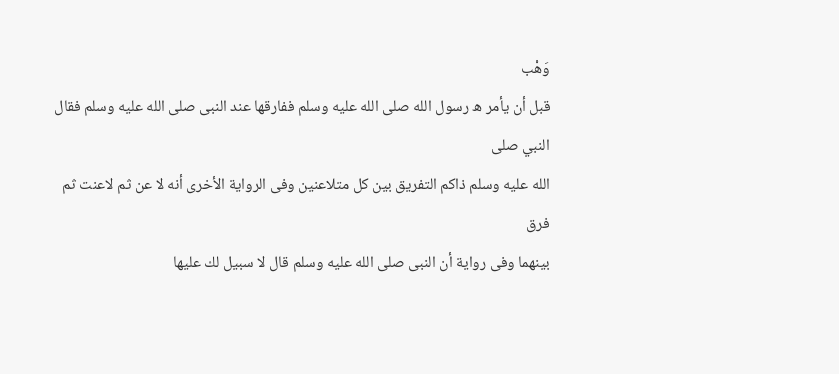وَهْب
قبل أن يأمر ه رسول الله صلى الله عليه وسلم ففارقها عند النبى صلى الله عليه وسلم فقال النبي صلى
الله عليه وسلم ذاكم التفريق بين كل متلاعنين وفى الرواية الأخرى أنه لا عن ثم لاعنت ثم فرق
بينهما وفى رواية أن النبى صلى الله عليه وسلم قال لا سبيل لك عليها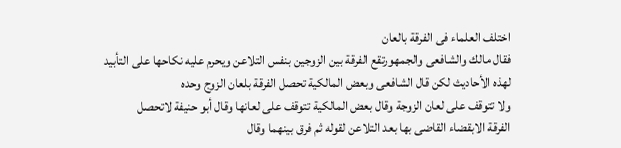اختلف العلماء فى الفرقة بالعان
فقال مالك والشافعى والجمهورتقع الفرقة بين الزوجين بنفس التلاعن ويحرم عليه نكاحها على التأبيد
لهذه الأحاديث لكن قال الشافعى وبعض المالكية تحصل الفرقة بلعان الزوج وحده
ولا تتوقف على لعان الزوجة وقال بعض المالكية تتوقف على لعانها وقال أبو حنيفة لاتحصل
الفرقة الابقضاء القاضى بها بعد التلاعن لقوله ثم فرق بينهما وقال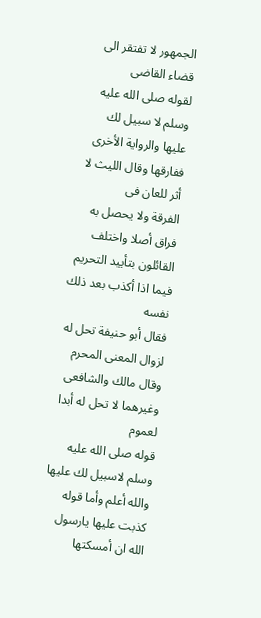الجمهور لا تفتقر الى قضاء القاضى
لقوله صلى الله عليه وسلم لا سبيل لك عليها والرواية الأخرى ففارقها وقال الليث لا أثر للعان فى
الفرقة ولا يحصل به فراق أصلا واختلف القائلون بتأييد التحريم فيما اذا أكذب بعد ذلك نفسه
فقال أبو حنيفة تحل له لزوال المعنى المحرم وقال مالك والشافعى وغيرهما لا تحل له أبدا لعموم
قوله صلى الله عليه وسلم لاسبيل لك عليها والله أعلم وأما قوله كذبت عليها يارسول الله ان أمسكتها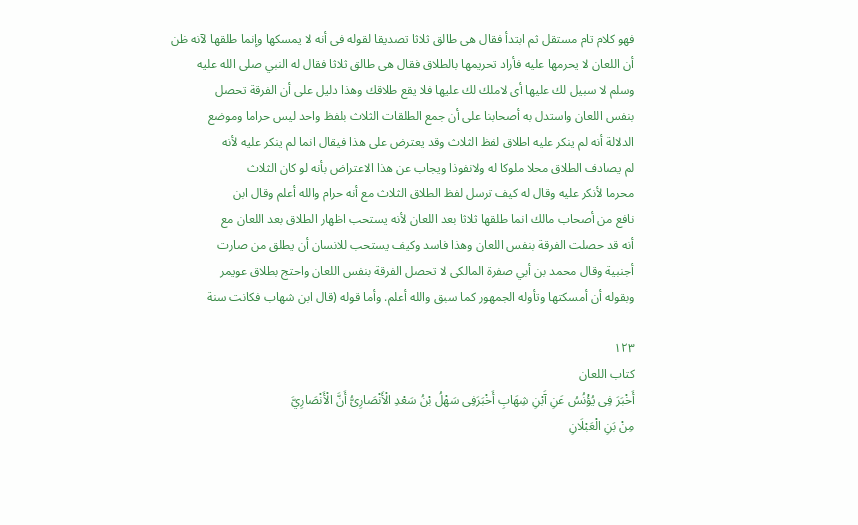فهو كلام تام مستقل ثم ابتدأ فقال هى طالق ثلاثا تصديقا لقوله فى أنه لا يمسكها وإنما طلقها لآنه ظن
أن اللعان لا يحرمها عليه فأراد تحريمها بالطلاق فقال هى طالق ثلاثا فقال له النبي صلى الله عليه
وسلم لا سبيل لك عليها أى لاملك لك عليها فلا يقع طلاقك وهذا دليل على أن الفرقة تحصل
بنفس اللعان واستدل به أصحابنا على أن جمع الطلقات الثلاث بلفظ واحد ليس حراما وموضع
الدلالة أنه لم ينكر عليه اطلاق لفظ الثلاث وقد يعترض على هذا فيقال انما لم ينكر عليه لأنه
لم يصادف الطلاق محلا ملوكا له ولانفوذا ويجاب عن هذا الاعتراض بأنه لو كان الثلاث
محرما لأنكر عليه وقال له كيف ترسل لفظ الطلاق الثلاث مع أنه حرام والله أعلم وقال ابن
نافع من أصحاب مالك انما طلقها ثلاثا بعد اللعان لأنه يستحب اظهار الطلاق بعد اللعان مع
أنه قد حصلت الفرقة بنفس اللعان وهذا فاسد وكيف يستحب للانسان أن يطلق من صارت
أجنبية وقال محمد بن أبي صفرة المالكى لا تحصل الفرقة بنفس اللعان واحتج بطلاق عويمر
وبقوله أن أمسكتها وتأوله الجمهور كما سبق والله أعلم. وأما قوله (قال ابن شهاب فكانت سنة

١٢٣
كتاب اللعان
أَخْبَرَ فِى يُؤْنُسُ عَنِ آَبْنِ شِهَابِ أَخْبَرَفِى سَهْلُ بْنُ سَعْدِ الْأَنْصَارِىُّ أَنَّ الْأَنْصَارِيَّ
مِنْ بَنِ الْعَبْلَانِ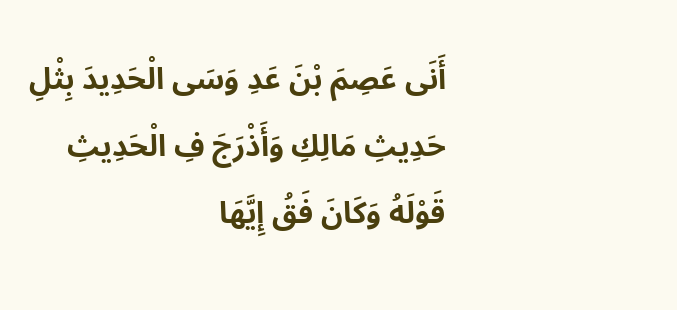أَنَى عَصِمَ بْنَ عَدِ وَسَى الْحَدِيدَ بِثْلِ حَدِيثِ مَالِكِ وَأَذْرَجَ فِ الْحَدِيثِ
قَوْلَهُ وَكَانَ فَقُ إِيَّهَا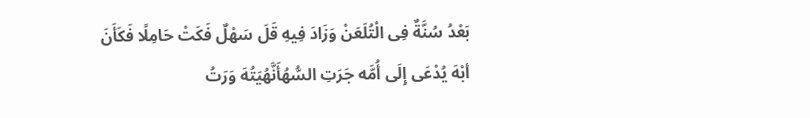بَعْدُ سُنَّةٌ فِى الْتُلَعَنْ وَزَادَ فِيهِ قَلَ سَهْلٌ فَكَتْ حَامِلًا فَكَأَنَ
أبْهَ يُدْعَى إِلَى أُمَّه جَرَتِ السُّهُأَنَّهُيَتُهَ وَرَتُ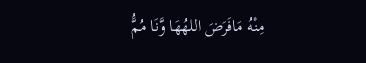مِنْهُ مَافَرَضَ اللهُهَا وَّنَا مُمَُّ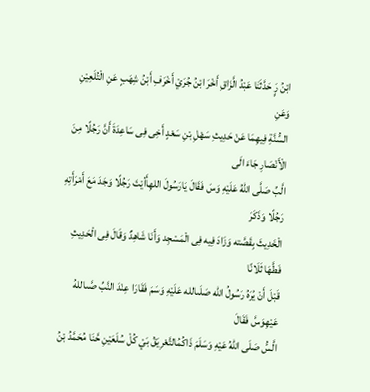ابْنُ رٍَِ حَدَّثَنَا عَبْدُ الَّزَاقِ أَخْرَ ابْنُ جُرَيْ أَخْرَفِ أَبْنُ شِهَبٍ عَنِ الْتُلَعِيْنِ وَعَنِ
السُّنَّةِ فِيهِمَا عَنْ حَدِيثِ سَهْلِ بْنِ سَعْدٍ أَخِى فِى سَاعِدَةَ أَنَّ رَجُلًا مِنَ الْأَنْصَارِ جَاءَ الَى
الَّبِّ صَلَّى اللهُ عَلَيْهِ وَسَ فَقَالَ يَارَسُولَ اللهِأَأيْتَ رَجُلًا وَجَدَ مَعَ أَمْرَأَتِهِ رَجُلًا وَذَكَرَ
الْخَدِيثَ بِقَصَّته وَزَادَ فِيه فِى الْمَسْجِد وَأَنَا شَاهِدٌ وَقَالَ فِى الْحَدِيثِ فَطَّهَا ثَلَانًا
قَبْلَ أَنْ يَْرَهُ رَسُولُ الله صَلَىالله عَلَيْهِ وَسَمَ فَقَارَا عِنْدَ النَّبِّ صَّىاللهُ عَيْهِوَسَّ فَقَالَ
الَّسُّ صَلَى اللهُ عَيْهِ وَسَلَمَ ذَاكُمُالتَّعْرِيَقُ بَيْ كُلْ سُلَعَيْنِ حَّنَا مُحَمَّدُ بْنُ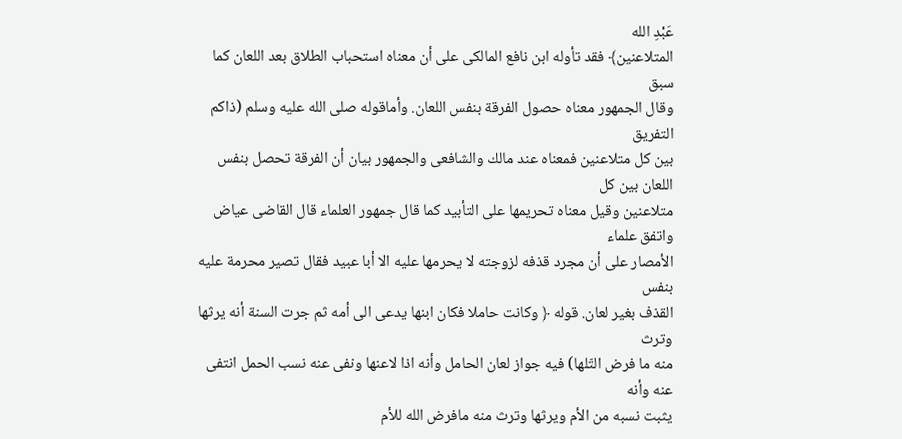عَبْدِ الله
المتلاعنين﴾ فقد تأوله ابن نافع المالكى على أن معناه استحباب الطلاق بعد اللعان كما سبق
وقال الجمهور معناه حصول الفرقة بنفس اللعان. وأماقوله صلى الله عليه وسلم (ذاكم التفريق
بين كل متلاعنين فمعناه عند مالك والشافعى والجمهور بيان أن الفرقة تحصل بنفس اللعان بين كل
متلاعنين وقيل معناه تحريمها على التأبيد كما قال جمهور العلماء قال القاضى عياض واتفق علماء
الأمصار على أن مجرد قذفه لزوجته لا يحرمها عليه الا أبا عبيد فقال تصير محرمة عليه بنفس
القذف بغير لعان. قوله ﴿ وكانت حاملا فكان ابنها يدعى الى أمه ثم جرت السنة أنه يرثها وترث
منه ما فرض التّلها) فيه جواز لعان الحامل وأنه اذا لاعنها ونفى عنه نسب الحمل انتفى عنه وأنه
يثبت نسبه من الأم ويرثها وترث منه مافرض الله للأم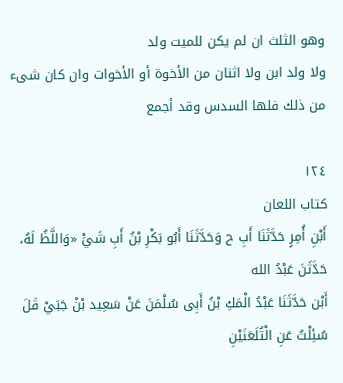وهو الثلث ان لم يكن للميت ولد
ولا ولد ابن ولا اثنان من الأخوة أو الأخوات وان كان شىء من ذلك فلها السدس وقد أجمع

١٢٤
كتاب اللعان
أَبْنِ أُمِرٍ حَدَّثَنَا أَبِ ح وَحَدَّثَنَا أَبُو بَكْرِ بْنُ أَبِ شَيَْ «وَاللَّظُ لَهُ، حَدَّثَنَ عَبْدُ الله
أَبْن حَدَّثَنَا عَبْدُ الْمَكِ بْنُ أَبِى سُلْمَنَ عَنْ سَعِيد بْنْ جَبَيْ قَلَ سُئِلْتُ عَنِ الْتُلَعَنَيْنِ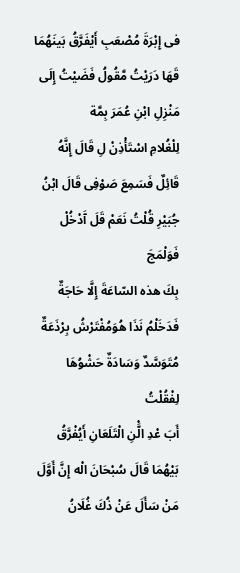فى إِبْرَةَ مُصْعَبِ أَيْفَرَّقُ بَينَهُمَا قَهَا دَرَيْتُ مَّقُولُ فَضَيْتُ إِلَى مَنْزِلِ ابْنِ عُمَرَ بِمَّة
لِلْغُلامِ اسْتَأْذِنْ لِ قَالَ إِنَّهُ قَائِلٌ فَسَمِعَ صَوْفِى قَالَ ابْنُ جُبَيْرِ قُلْتُ نَعَمْ قَلَ آَدْخُلْ فَوَلْمَجَ
بِكَ هذه السّاعَةَ إِلَّا حَاجَةٌ فَدَخَلْمُ نَذَا هُوَمُفْتَرْشُ بِرْذَعَةٌ مُتَوَسَّدٌ وَسَادَةٌ حَشْوُهَا لِفْقُلْتُ
أَبَ عْدِ الَّْنِ الْتَلَعَانِ أَيُفْرَّقُ بَيْهُمَا قَالَ سُبْحَانَ الْه إِنَّ أَوَّلَ مَنْ سَأَلَ عَنْ ذُكَ غُلَانُ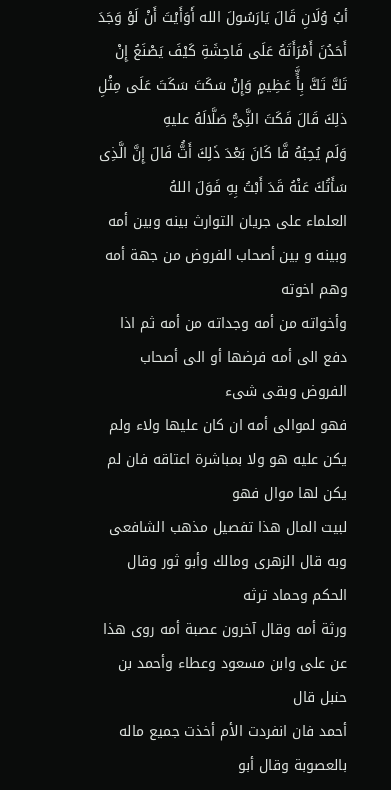أبُ وُلَانِ قَالَ يَارَسُولَ الله أَوَأَيْتَ أَنْ لَوْ وَجَدَ أَحَدُنَ أَمْرَأَتَهُ عَلَى فَاحِشَةِ كَيْفَ يَصْنَعُ إِنْ
تَكَّ تَكَّ بِأٍَّ عَظِيمٍ وَإِنْ سَكَتَ سَكَتَ عَلَى مِثْلِ ذلِكَ قَالَ فَكَتَ النَِّىُّ صَلَّالَهُ عليهِ
وَلَم يُحِبُهُ فَّا كَانَ بَعْدَ ذَلِكَ أَتَُّ فَالَ إِنَّ الَّذِى سَأَتُكَ عَنْهُ قَدَ أَبْتُ بِهِ فَوَلَ اللهُ
العلماء على جريان التوارث بينه وبين أمه وبينه و بين أصحاب الفروض من جهة أمه وهم اخوته
وأخواته من أمه وجداته من أمه ثم اذا دفع الى أمه فرضها أو الى أصحاب الفروض وبقى شىء
فهو لموالى أمه ان كان عليها ولاء ولم يكن عليه هو ولا بمباشرة اعتاقه فان لم يكن لها موال فهو
لبيت المال هذا تفصيل مذهب الشافعى وبه قال الزهرى ومالك وأبو ثور وقال الحكم وحماد ترثه
ورثة أمه وقال آخرون عصبة أمه روى هذا عن على وابن مسعود وعطاء وأحمد بن حنبل قال
أحمد فان انفردت الأم أخذت جميع ماله بالعصوبة وقال أبو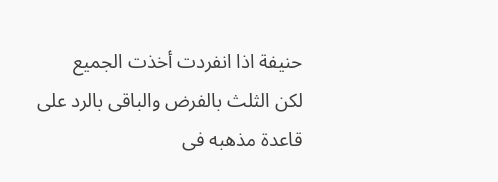حنيفة اذا انفردت أخذت الجميع
لكن الثلث بالفرض والباقى بالرد على قاعدة مذهبه فى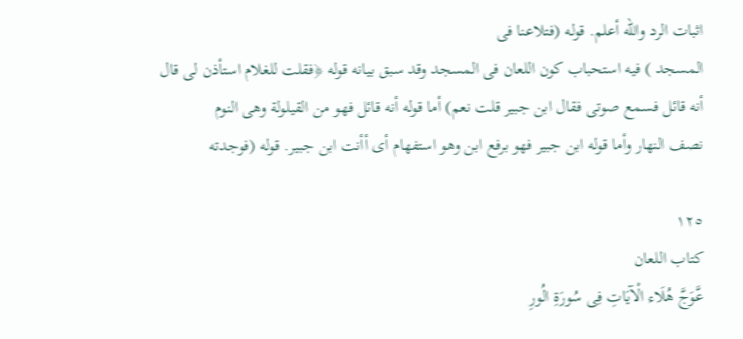اثبات الرد والله أعلم. قوله (فتلاعنا فى
المسجد ) فيه استحباب كون اللعان فى المسجد وقد سبق بيانه قوله ﴿فقلت للغلام استأذن لى قال
أنه قائل فسمع صوتى فقال ابن جبير قلت نعم) أما قوله أنه قائل فهو من القيلولة وهى النوم
نصف النهار وأما قوله ابن جبير فهو برفع ابن وهو استفهام أى أأنت ابن جبير. قوله (فوجدته

١٢٥
كتاب اللعان
عَّوَجَّ هُلَاء الْآيَاتِ فِى سُورَةِ الُورِ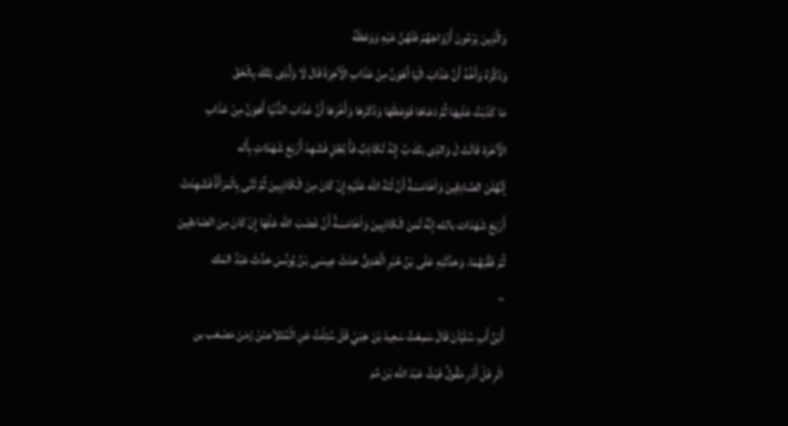وَالَّذِينَ يَرْمُونَ أَزْوَاجَهُمْ فَلَهُنَّ عَيْهِ وَوَعَظَهُ
وَذَكَّرَهُ وَأَخَْهُ أَنَّ عَذَابَ الْيَا أَهْوَنُ مِنْ عَذَابِ الْآخِرَةَ قَالَ لَا وَلَّذِى بَثَكَ بِالْخَقْ
مَا كَذَبْتُ عَلَيهَا ثُمَّ دَعَاهَا فَوَعَظَهَا وَذَكَرَهَا وَأَخْرَهَا أَنَّ عَذَابَ الدُّنْيَا أَهَوَنُ مِنْ عَذَابِ
الْآخَرَة قَالَتْ لَ وَالذِى بَكَ بَّ إِنّهُ لَكَاذِبٌ فَأَ بَّجُلِ فَشَهِدَ أَرْبَعَ شَهَدَاتِ بِأَله
إَنَّهُلَنَ الصَّادِقِينَ وَاْخَامَسَةُ أَنَّ لْنَةَ الله عَلَيْهِ إِنْ كَانَ مِنَ الْكَاذِبِينَ ثُمَّ ثَنَّى بِالْمَرَأَةُ فَشَهِدَتْ
أَرْبَعَ شَهَدَات بالله إنَّهُ لَمَنَ الْكَاذِبِينَ وَاْخَامَسَةُ أَنَّ غَضَبَ الله عَلْهَا إِنْ كَانَ مِنَ الصّادقِينَ
ثُمْ فَقَّبَهُمَا. وَحَدَّثَنِهِ عَلَى بْنُ حُبْرِ الَّعْدِىُّ حَدَثَ عِيسَى بْنُ يُونُسَ حَدَّثَ عَبْدُ المَك
٠٠
أَبْنُ أَبِ سُلَيْاَنَ قَالَ سَمِعْتُ سَعِيدَ بْنَ جَبَيْ قَلَ سُئِلْتُ عَنِ الْمُتَلاَعنَنْ زَمَنَ مَصْعَب بن
الْرِ فَلْ أَدْرِ مَقُولُ فَيْثُ عَبْدَ الله بْنَ مُمَ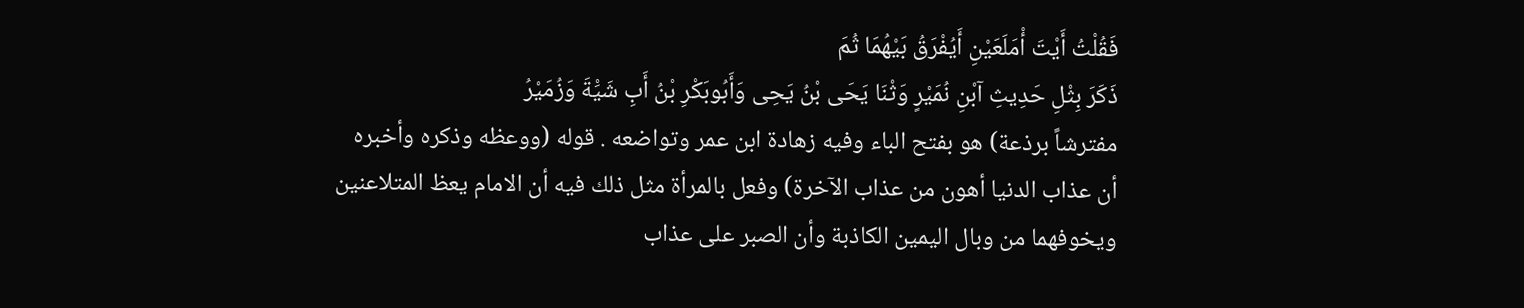فَقُلْتُ أَيْتَ أْمَلَعَيْنِ أَيُفْرَقُ بَيْهُمَا ثُمَ
ذَكَرَ بِثْلِ حَدِيثِ آبْنِ نُمَيْرٍ وَثْنَا يَحَى بْنُ يَحِى وَأَبُوبَكْرِ بْنُ أَبِ شَيَْةَ وَزُمَيْرُ
مفترشاً برذعة) هو بفتح الباء وفيه زهادة ابن عمر وتواضعه . قوله (ووعظه وذكره وأخبره
أن عذاب الدنيا أهون من عذاب الآخرة) وفعل بالمرأة مثل ذلك فيه أن الامام يعظ المتلاعنين
ويخوفهما من وبال اليمين الكاذبة وأن الصبر على عذاب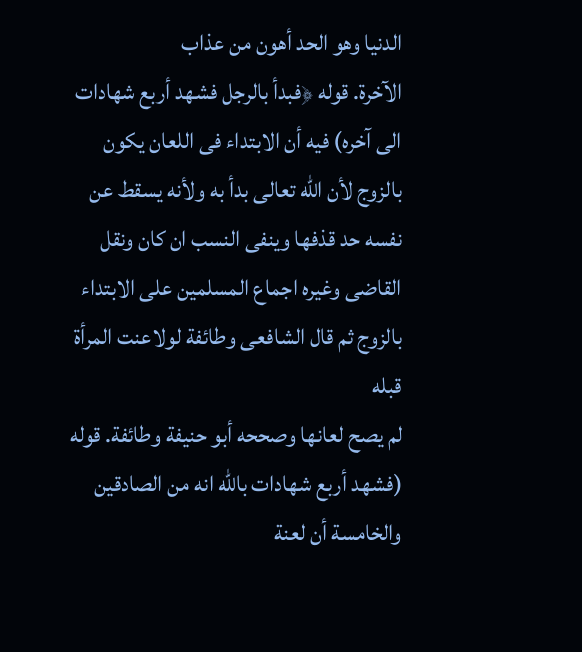الدنيا وهو الحد أهون من عذاب
الآخرة. قوله ﴿فبدأ بالرجل فشهد أربع شهادات الى آخره) فيه أن الابتداء فى اللعان يكون
بالزوج لأن الله تعالى بدأ به ولأنه يسقط عن نفسه حد قذفها وينفى النسب ان كان ونقل
القاضى وغيره اجماع المسلمين على الابتداء بالزوج ثم قال الشافعى وطائفة لولاعنت المرأة قبله
لم يصح لعانها وصححه أبو حنيفة وطائفة. قوله (فشهد أربع شهادات باللّه انه من الصادقين
والخامسة أن لعنة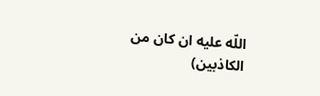اللّه عليه ان كان من الكاذبين)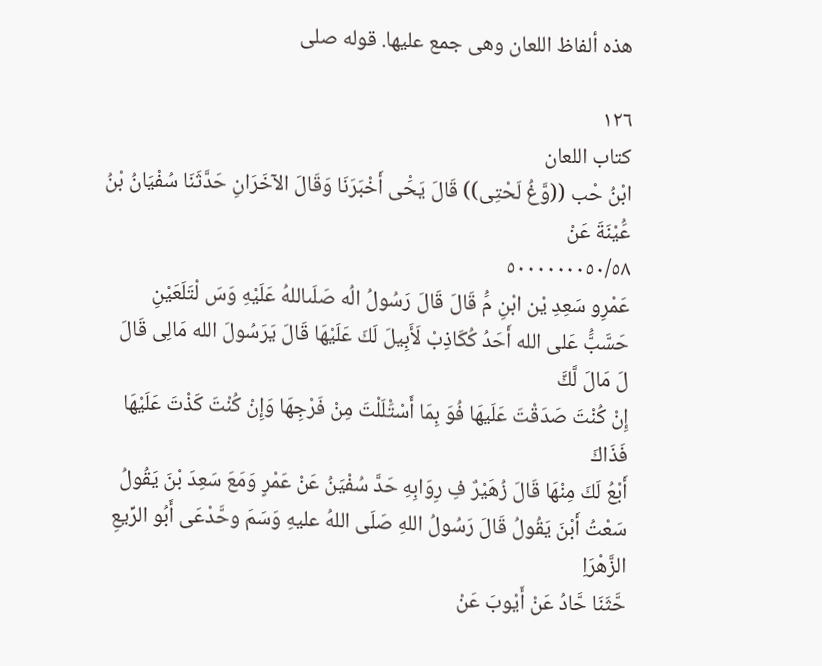هذه ألفاظ اللعان وهى جمع عليها. قوله صلى

١٢٦
كتاب اللعان
ابْنُ حْب ((وَّغُ لَحْتِى)) قَالَ يَحَْى أَخْبَرَنَا وَقَالَ الآخَرَانِ حَدَّثَنَا سُفْيَانُ بْنُ عَُيْنَةَ عَنْ
٥٠٠٠٠٠٠٠٥٠/٥٨
عَمْرِو سَعِدِ يْن ابْنِ مَُ قَالَ قَالَ رَسُولُ الُه صَلَىاللهُ عَلَيْهِ وَسَ لْتَلَعَيْنِ
حَسَّبَُّ عَلى الله أَحَدُ كُكَاذِبْ لَأَبِيلَ لَكَ عَلَيْهَا قَالَ يَرَسُولَ الله مَالِى قَالَ لَ مَالَ لَّكَّ
إِنْ كُنْتَ صَدَقْتَ عَلَيهَا فُوَ بِمَا أَسْتَْلَلْتَ مِنْ فَرْجِهَا وَإِنْ كُنْتَ كَذْتَ عَلَيْهَا فَذَاكَ
أَبْعُ لَكَ مِنْهَا قَالَ زُهَيْرٌ فِ رِوَابِهِ حَدَّ سُفْيَنُ عَنْ عَمْرٍ وَمَعَ سَعِدَ بْنَ يَقُولُ
سَعْتُ أَبْنَ يَقُولُ قَالَ رَسُولُ اللهِ صَلَى اللهُ عليهِ وَسَمَ وحَّدْعَى أَبُو الرِّيعِ الزَّهْرَاِ
حَّثَنَا حَّادُ عَنْ أَيْوبَ عَنْ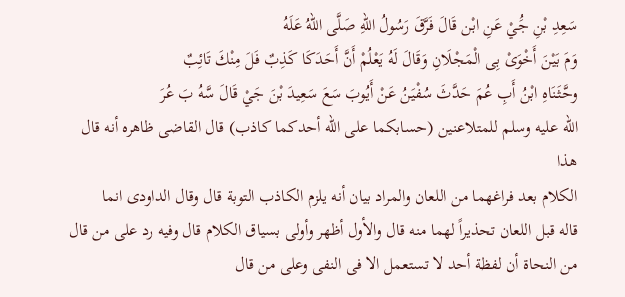سَعِدِ بْنِ جَُيْ عَنِ ابْن قَالَ فَرَّقَ رَسُولُ اللهِ صَلَّى اللهُ عَلَهُ
وَمَ بَيْنَ أَخْوَىْ بِى الْمَجْلَانِ وَقَالَ لَهُ يَعْلُمْ أَنَّ أَحَدَكَا كَذِبٌ فَلَ مِنْكَ تَائِبٌ
وحَّثَنَاهِ ابْنُ أَبِ عُمَ حَدَّثَ سُفْيَنُ عَنْ أَيُوبَ سَعَ سَعِيدَ بْنَ جَيْ قَالَ سَّهُ بَ عُرَ
الله عليه وسلم للمتلاعنين (حسابكما على اللّه أحدكما كاذب) قال القاضى ظاهره أنه قال هذا
الكلام بعد فراغهما من اللعان والمراد بيان أنه يلزم الكاذب التوبة قال وقال الداودى انما
قاله قبل اللعان تحذيراً لهما منه قال والأول أظهر وأولى بسياق الكلام قال وفيه رد على من قال
من النحاة أن لفظة أحد لا تستعمل الا فى النفى وعلى من قال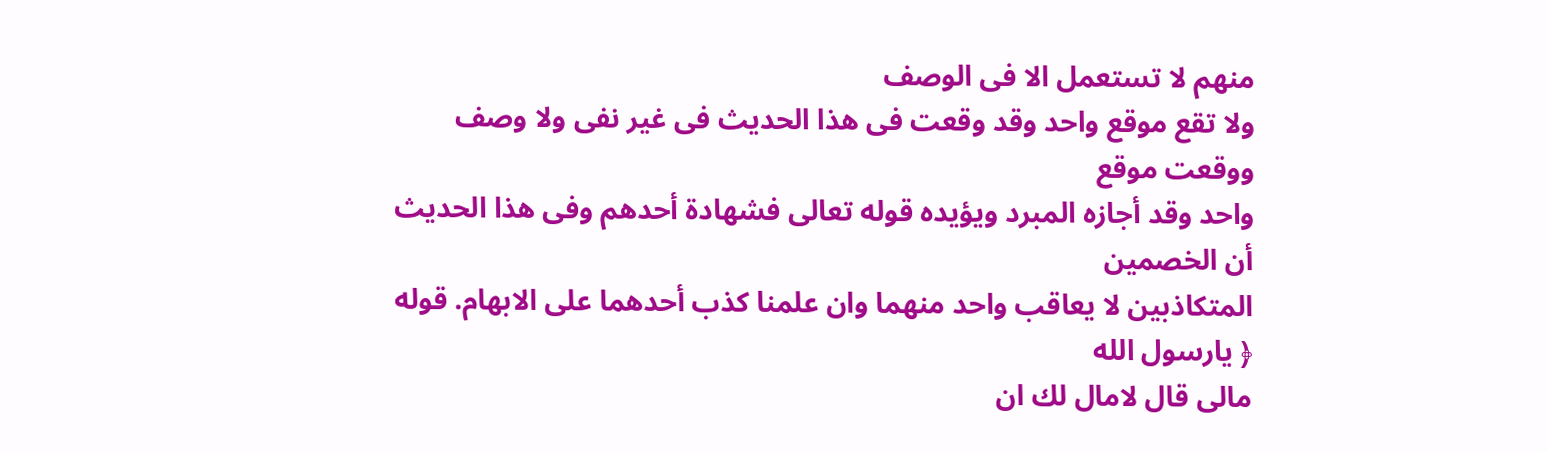منهم لا تستعمل الا فى الوصف
ولا تقع موقع واحد وقد وقعت فى هذا الحديث فى غير نفى ولا وصف ووقعت موقع
واحد وقد أجازه المبرد ويؤيده قوله تعالى فشهادة أحدهم وفى هذا الحديث أن الخصمين
المتكاذبين لا يعاقب واحد منهما وان علمنا كذب أحدهما على الابهام. قوله ﴿ يارسول الله
مالى قال لامال لك ان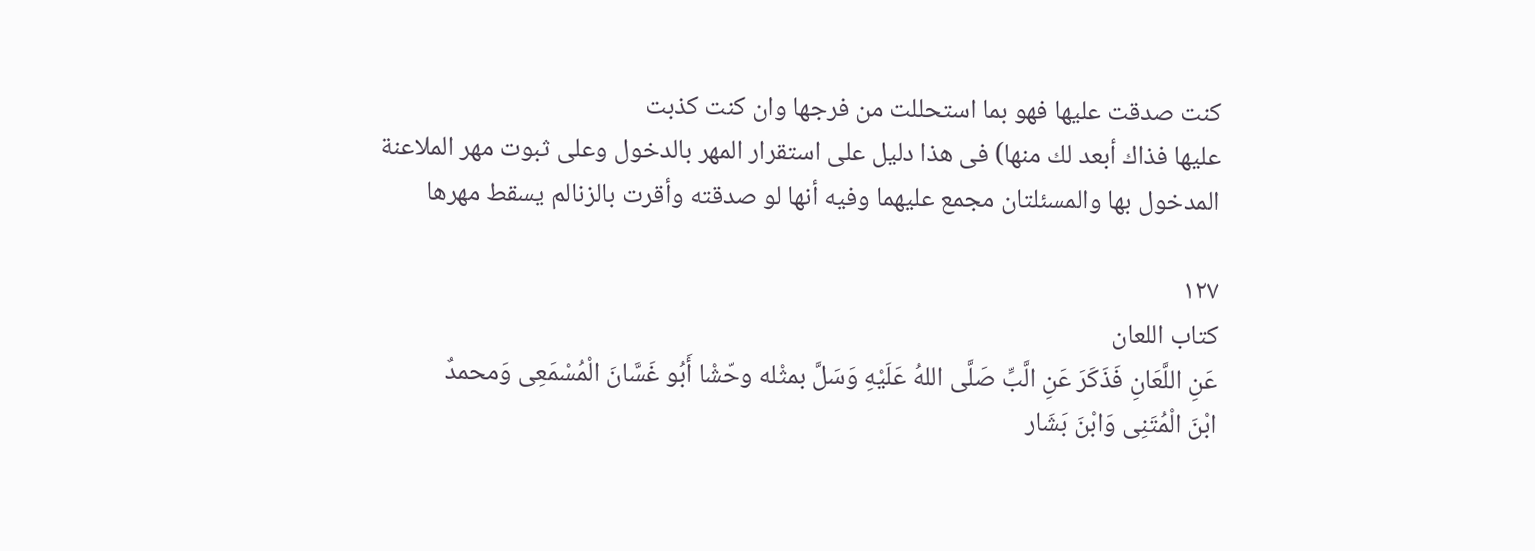كنت صدقت عليها فهو بما استحللت من فرجها وان كنت كذبت
عليها فذاك أبعد لك منها) فى هذا دليل على استقرار المهر بالدخول وعلى ثبوت مهر الملاعنة
المدخول بها والمسئلتان مجمع عليهما وفيه أنها لو صدقته وأقرت بالزنالم يسقط مهرها

١٢٧
كتاب اللعان
عَنِ اللَّعَانِ فَذَكَرَ عَنِ الَّبِّ صَلَّى اللهُ عَلَيْهِ وَسَلَّ بمثْله وحّشْا أَبُو غَسَّانَ الْمُسْمَعِى وَمحمدٌ
ابْنَ الْمُتَنِى وَابْنَ بَشَار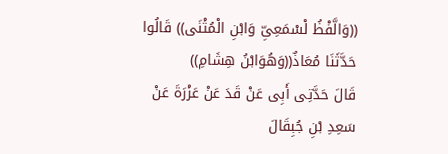((وَالَّفْظُ لْسْمَعِىِّ وَابْنِ الْمُثْنَى)) قَالُوا حَدَّثَنَا مُعَاذٌ((وَهُوَابْنُ هِشَامِ))
قَالَ حَدَّتِى أَبِى عَنْ قَدَ عَنْ عَزْرَةَ عَنْ سَعِدِ بْنِ جُبِقَالَ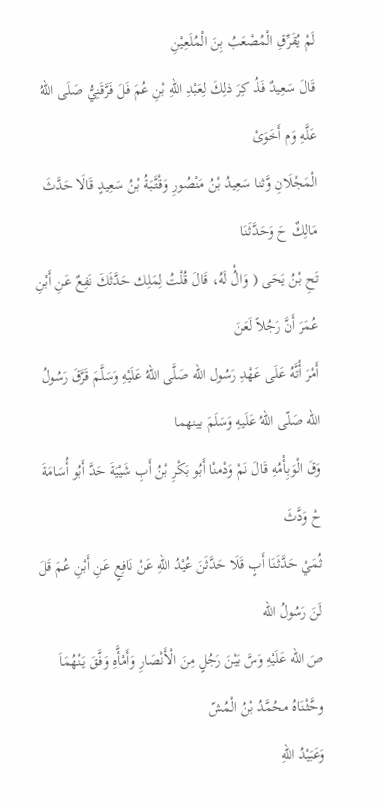لَمْ يُقَرِّقِ الْمُصْعَبُ بِنَ الْمُلَعِيْنِ
قَالَ سَعِيدٌ فَذُ كِرَ ذلِكَ لِعَبْدِ اللهِ بْنِ عُمَ فَلَ فَرَّقَنِيُّ صَلَى اللهُ عَلَّهِ وَم أَخَوَىْ
الْمَجْلَانِ وَّثنا سَعِيدُ بْنُ مَنْصُورِ وَقْتَّبَةُ بْنُ سَعِيدٍ قَالَا حَدَّثَ مَالِكٌ حَ وَحَدَّثَنَا
تَحِ بْنُ يَحَى ( وَالُْ لَهُ، قَالَ قُلْتُ لِمَلِك حَدَّثَكَ نَفِعٌ عَنِ أَبْنِ عُمَرَ أَنَّ رَجُلاً لَعَنَ
أَمْرَ أْتَّهُ عَلَى عَهْدِ رَسُول الله صَلَّى اللهُ عَلَيْهِ وَسَلَّمَ قَرَّقَ رَسُولُ الله صَلّى اللهُ عَلَيهِ وَسَلَمَ بينهما
وَقَ الْوَبِأْمُهِ قَالَ نَمْ وَدْمنْا أَبُو بَكْرِ بْنُ أَبِ شَيْيَةَ حَدَّ أَبُو أُسَامَةَ حْ وَدَّثَ
ثُمَيْ حَدَّثَنَا أَبٍ قَلَا حَدَّثَنَ عُيْدُ اللهِ عَنْ نَافِعٍ عَنِ أَبْنِ عُمَ قَلَ لَنَ رَسُولُ الله
صَ الله عَلَيْهِ وَسَّ بَيْنَ رَجُلٍ مِنَ الْأَنْصَارِ وَأَمْأَّهِ وَفَّقَ يَنْهُمَاَ وحَّثْنَاهُ محُمَّدُ بْنُ الْمُشّ
وَعَبَيْدُ اللهِ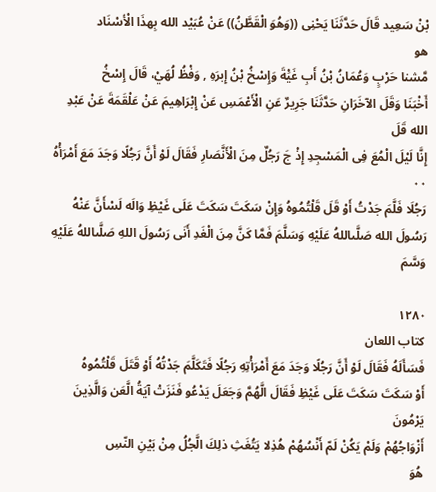بْنْ سَعِيد قَالَ حَدَّثَنَا يَحْنِى ((وَهُوَ الْقَطَّنُ)) عَنْ عُبَيْد الله بِهذَا الْأسْنَاد
هو
مَّشنا حَرْبٍ وَعُمَانُ بْنُ أَبِ غَيَْةَ وَإِسْخُ بْنُ إِبرَهِ , وَفْظُ لُهَيْ، قَالَ إِسْخُ
أَخْبَنَا وَقَلَ الآخَرَانِ حَدَّثَنَا جَرِيرٌ عَنِ الْأَعْمَسِ عَنْ إِبْرَاهِيمَ عَنْ عَلْقَمَةَ عَنْ عَبْدِ الله قَلَ
إِنَّا لَيْلَ الْمُعَ فِى الْمَسْجِدِ إِذْ جَ رَجُلٌ مِنَ الْأَنَّصَارِ فَقَالَ لَوْ أَنَّ رَجُلًا وَجَدَ مَعَ أَمْرَأْهُ
٠٠
رَجُلَا فَلَّمَ جَدْتُ أَوْ قَلَ قَلْتُمُوهُ وَإِنْ سَكَتَ سَكَتَ عَلَى غَيْظِ وَالَه لَسْأَنَّ عَنْهُ
رَسُولَ الله صَلَّىاللهُ عَلَيْهِ وَسَلَّمَ فَمَّا كَنَّ مِنَ الْغَدِ أَنَى رَسُولَ اللهِ صَلَّىاللهُ عَلَيْهِ وَسَّمَ

١٢٨٠
كتاب اللعان
فَسَأَلَهُ فَقَالَ لَوْ أَنَّ رَجُلًا وَجَدَ مَعَ أَمْرَأْتِهِ رَجُلًا فَتَكَلَّمَ جَدْتُهُ أَوْ قَتَلَ قَلْتُمُوهُ
أَوْ سَكَتَ سَكَتَ عَلَى غَيْظِ فَقَالَ الَّهُمَّ وَجَعَلَ يَدْعُو فَنَزَتْ آيَةُ الَّعَن وَالَّذِينَ يَرْمُونَ
أَزْوَاجُهُمْ وَلَمْ يَكُنْ لَمّ أَنْسُهُمْ هُذِلا يَتُغَثِ ذلِكَ الَّجُلُ مِنْ بَيْنِ النّسِ
هُوَ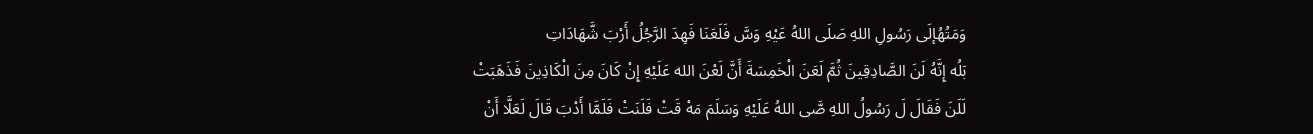وَمَتُهُإلَى رَسُولِ اللهِ صَلَى اللهُ عَيْهِ وَسَّ فَلَعَنَا فَهِدَ الرَّجُلُ أَرْبَ شَّهَادَاتِ
بَلُه إِنَّهُ لَنَ الصَّادِقِينَ ثُمَّ لَعَنَ الْخَمِسَةَ أَنَّ لَعْنَ الله عَلَيْهِ إِنْ كَانَ مِنَ الْكَاذِينَ فَذَهَبَتْ
لَلَنَ فَقَالَ لَ رَسُولُ اللهِ صَّى اللهُ عَلَيْهِ وَسَلَمَ مَهْ قَتْ فَلَنَتْ فَلَمَّا أَدْبَ قَالَ لَعَلَّا أَنْ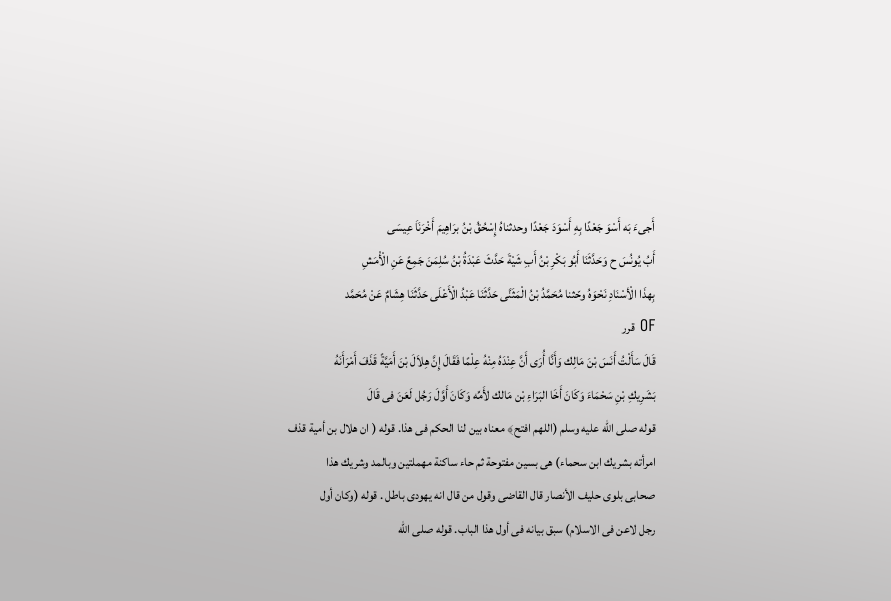أَجىءَ بَه أَسْوَ جَعْدًا بِهِ أَسْوَدَ جَعْدًا وحدثناهُ إِسْحُقُ بْنُ برَاهِيمَ أَخْرَنَاَ عِيسَى
أَبُ يُونُسَ ح وَحَدَّثَنَا أَبُو بَكْرِ بْنُ أَبِ شَيْةَ حَدَّثَ عَبْدَةُ بْنُ سُلِمَنَ جَمِعً عَنِ الْأْمَشِ
بِهذَا الْأسْنَادِ نَحْوَهُ وحّثنا مُحَمَّدُ بْنُ الْمَثَنَّى حَدَّثَنَا عَبْدُ الْأَعْلَى حَدَّثَنَا هِشَامٌ عَنْ مُحَمَّد
OF قرر
قَالَ سَأَلْتُ أَنَسَ بْنَ مَالِك وَأَنَّا أُرَى أَنَّ عِنْدَهُ مِنْهُ عِلْمًا فَقَالَ إِنَّ هِلاَلَ بْنَ أَمَيَّةً قَذَفَ أَمْرَأَنَهُ
بَشَرِيكِ بْنِ سَحْمَاءَ وَكَانَ أَخَا البَرَاءِ بْن مَالك لأَمِّه وَكَانَ أَوَّلَ رَجُل لَعَنَ فى قَالَ
قوله صلى الله عليه وسلم (اللهم افتح﴾ معناه بين لنا الحكم فى هذا. قوله ( ان هلال بن أمية قذف
امرأته بشريك ابن سحماء) هى بسين مفتوحة ثم حاء ساكنة مهملتين وبالمد وشريك هذا
صحابى بلوى حليف الأنصار قال القاضى وقول من قال انه يهودى باطل . قوله (وكان أول
رجل لاعن فى الاسلام) سبق بيانه فى أول هذا الباب. قوله صلى الله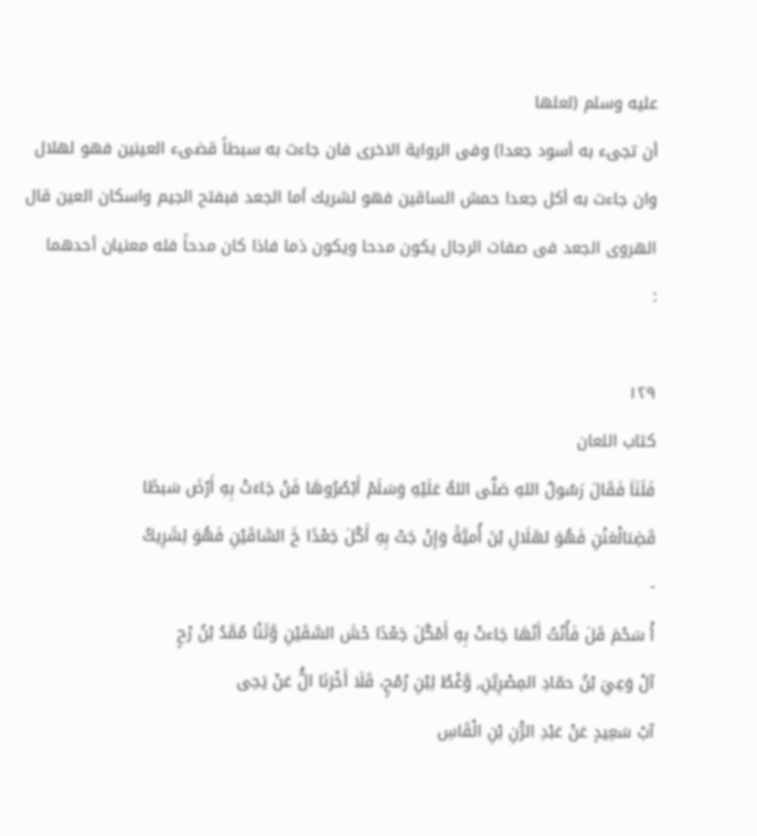عليه وسلم (لعلها
أن تجىء به أسود جعدا) وفى الرواية الاخرى فان جاءت به سبطاً قضىء العينين فهو لهلال
وان جاءت به أكل جعدا حمش الساقين فهو لشريك أما الجعد فبفتح الجيم واسكان العين قال
الهروى الجعد فى صفات الرجال يكون مدحا ويكون ذما فاذا كان مدحاً فله معنيان أحدهما
:

١٢٩
كتاب اللعان
فَلَنَاَ فَقَالَ رَسُولُ اللهِ صَلَّى اللهُ عَلَيْهِ وَسَلَمْ أَبْصُرُوهَا فَنْ جَاءَتْ بِهِ أَرْضَ سَبطًا
قَضِىَالْعَنْنِ فَهُوَ لهَلَالِ بْنَ أُميَّةً وَإِنْ جَتْ بِهِ أَكُلَ جَعْدًا خَ السَّاقَيْنِ فَهُوَ لِشَرِيكُ
-
أْ سَحْمَ قَلَ فَأُنْتُ أَنْهَا جَاءتْ بِهِ أَمْكُلَ جَعْدًا حْشَ السَّقَيْنِ وَّثَنْا مُمَّدُ بْنُ رْحٍ
آلْ وَعِيَ بْنُ حمّادِ المِصْرِيَّنِ, وَّغْطُ لِبْنِ رُمْحٍ، قَلَا أَخْرَنَا الَُّ عَنْ يَحِى
آبْ سَعِيدٍ عَنْ عَبْدِ الرّْنِ بْنِ الْقَاسِ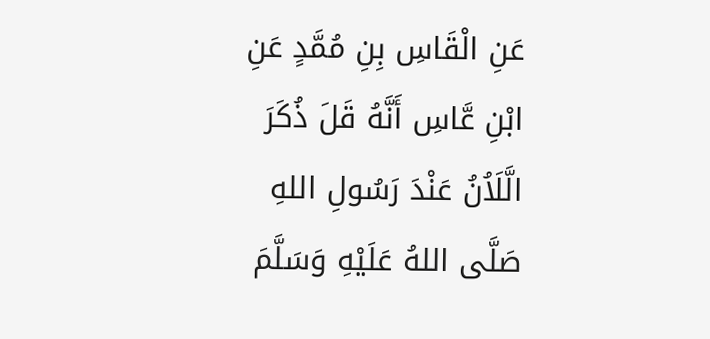عَنِ الْقَاسِ بِنِ مُمَّدٍ عَنِ ابْنِ عَّاسِ أَنَّهُ قَلَ ذُكَرَ
الَّلَاُنُ عَنْدَ رَسُولِ اللهِ صَلَّى اللهُ عَلَيْهِ وَسَلَّمَ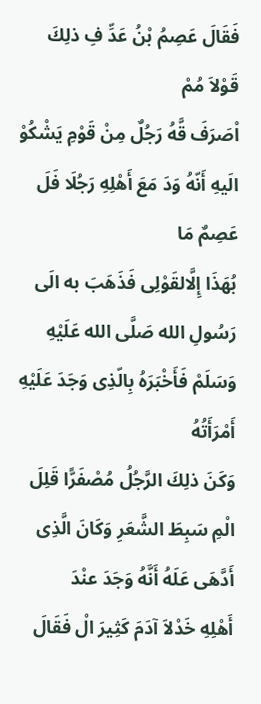فَقَالَ عَصِمُ بْنُ عَدِّ فِ ذلِكَ قَوْلاَ مُمْ
اْصَرَفَ قَّهُ رَجُلٌ مِنْ قَوْمِ يَشْكُوْ الَيهِ أَنّهُ وَدَ مَعَ أَهْلِهِ رَجُلَا فَلَ عَصِمٌ مَا
بُهَذَا إِلَّالقَوْلِى فَذَهَبَ به الَى رَسُولِ الله صَلَّى الله عَلَيْهِ وَسَلَمْ فَأَخْبَرَهُ بِالّذِى وَجَدَ عَلَيْهِ أَمْرَأَتُهُ
وَكَنَ ذلِكَ الرَّجُلُ مُصْفَرًّا قَلِلَ الْمِ سَبِطَ الشَّعَرِ وَكَانَ الَّذِى أَدَّهَى عَلَهُ أَنَّهُ وَجَدَ عنْدَ
أَهْلِهِ خَدْلاَ آدَمَ كَثِيرَ الْ فَقَالَ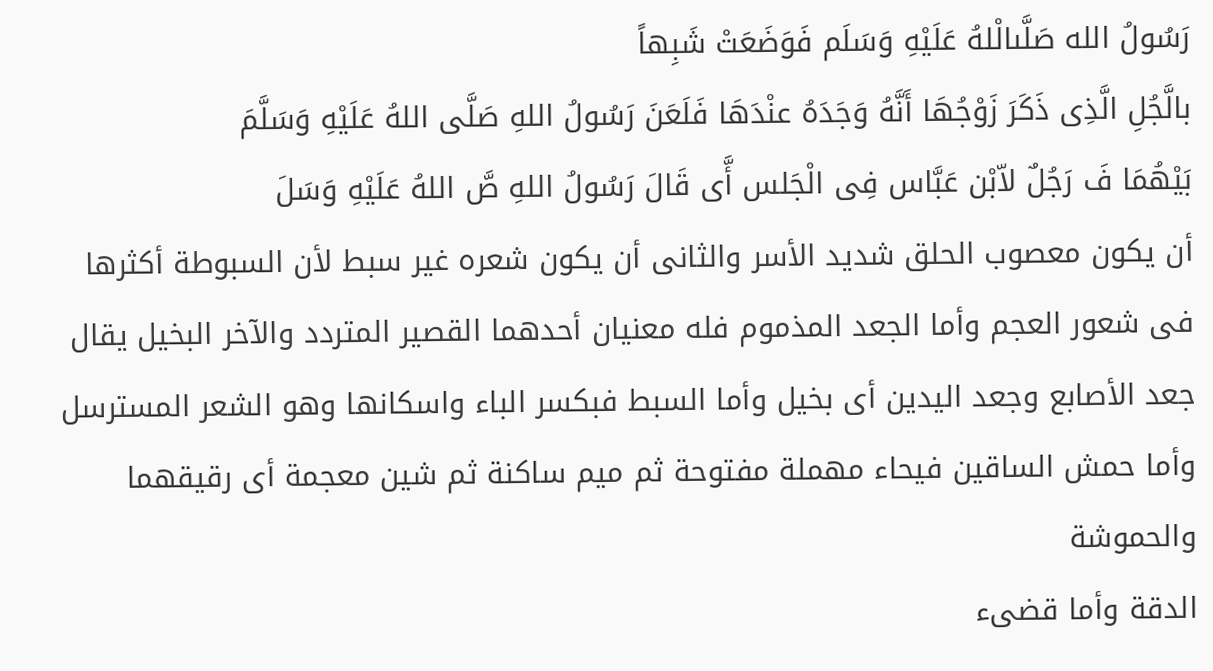رَسُولُ الله صَلَّىالْلهُ عَلَيْهِ وَسَلَم فَوَضَعَتْ شَبِهاً
بالَّجُلِ الَّذِى ذَكَرَ زَوْجُهَا أَنَّهُ وَجَدَهُ عنْدَهَا فَلَعَنَ رَسُولُ اللهِ صَلَّى اللهُ عَلَيْهِ وَسَلَّمَ
بَيْهُمَا فَ رَجُلٌ لاّبْن عَبَّاس فِى الْجَلس أَّى قَالَ رَسُولُ اللهِ صَّ اللهُ عَلَيْهِ وَسَلَ
أن يكون معصوب الحلق شديد الأسر والثانى أن يكون شعره غير سبط لأن السبوطة أكثرها
فى شعور العجم وأما الجعد المذموم فله معنيان أحدهما القصير المتردد والآخر البخيل يقال
جعد الأصابع وجعد اليدين أى بخيل وأما السبط فبكسر الباء واسكانها وهو الشعر المسترسل
وأما حمش الساقين فيحاء مهملة مفتوحة ثم ميم ساكنة ثم شين معجمة أى رقيقهما والحموشة
الدقة وأما قضىء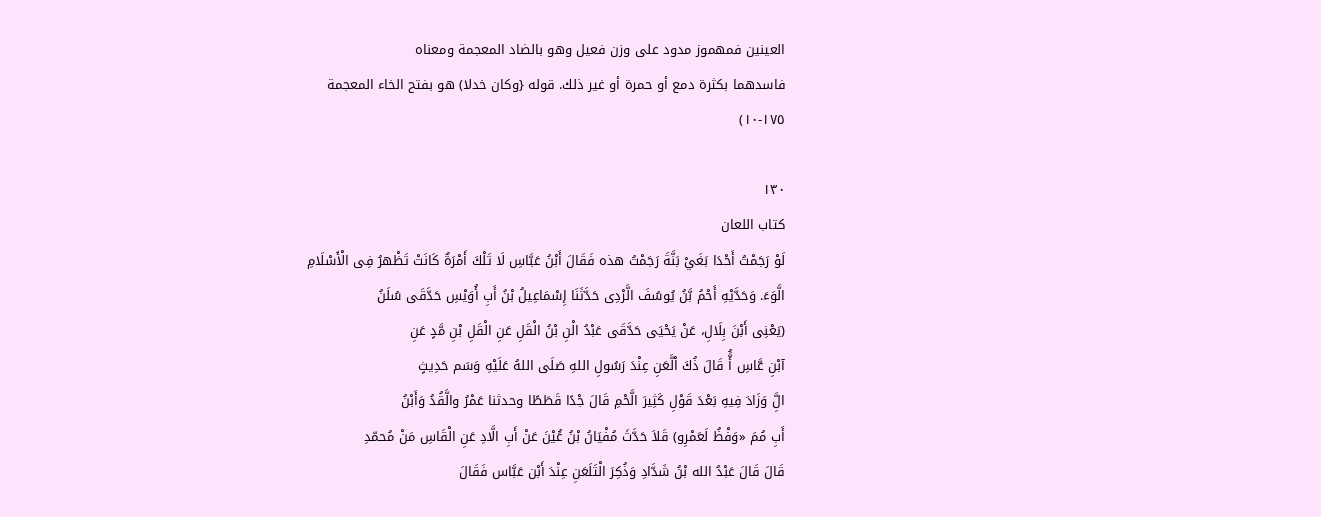العينين فمهموز مدود على وزن فعيل وهو بالضاد المعجمة ومعناه
فاسدهما بكثرة دمع أو حمرة أو غير ذلك. قوله {وكان خدلا) هو بفتح الخاء المعجمة
١٧٥-١٠)

١٣٠
كتاب اللعان
لَوْ رَجَمْتُ أَحْدَا بَغَيْ بَنَّةَ رَجَمْتُ هذه فَقَالَ أَبْنُ عَبَّاسِ لَا تَلْكَ أَمْرَةٌ كَانَتْ تَظْهرُ فِى الْأَسْلَامِ
الَّوَءَ. وَحَدَّيْهِ أَحْمُ بَّنُ يُوسُفَ الَّرْدِى حَدَّثَنَا إِسْمَاعِيلُ بْنُ أَبِ أُوَيْسِ حَدَّقَى سُلَنُ
(يَعْنِى أَبْنَ بِلَالِ، عَنْ يَحْيَى حَدَّقَى عَبْدُ الْنِ بْنُ الْقَلِ عَنِ الْقَلِ بْنِ مَّدٍ عَنِ
آبْنِ عَّاسِ أَُّ قَالَ ذُكَ اْلَّعَنِ عِنْدَ رَسُولِ اللهِ صَلَى اللهُ عَلَيْهِ وَسَم حَدِيثٍ
الَِّ وَزَادَ فِيهِ بَعْدَ قَوْلِ كَثِيرَ الَّحْمِ قَالَ جْدًا قَطَطًا وحدثنا عَمْرُ والَّقُدُ وَأَبْنُ
أَبِ مُمَ «وَفْظُ لَعَمْرِو) قَلاَ حَدَّثَ مُفْيَانُ بْنُ عَُيْنَ عَنْ أَبِ الَّادِ عَنِ الْقَاسِ مَنْ مُحمّدِ
قَالَ قَالَ عَبْدُ الله بْنُ شَدَّادِ وَذُكِرَ الْتَلَعَنِ عِنْدَ أَبْن عَبَّاس فَقَالَ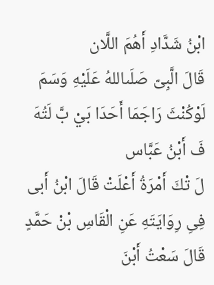ابْنُ شَدَّادِ أَهُمَ اللَّان
قَالَ الَّبِىّ صَلَىاللهُ عَلَيْهِ وَسَمَ لَوْكُنْثَ رَاجَمَا أَحَدَا بَيْ بَّ لَتُهَ فَ أَبْنُ عَبَّاس
لَ تْكَ أَمْرَةُ أَعْلَتْ قَالَ ابْنُ أَبى فِىِ رِوَايَتَهِ عَنِ الْقَاسِ بْنْ حَمَّدٍ قَالَ سَعْتُ أَبْنَ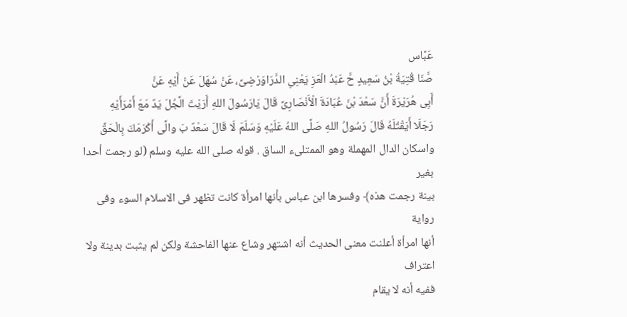عَبَّاس
صَّنَا قُتِيَةُ بْنُ سَعِيدٍ حَّ عَبْدُ الْعَزِ يَعْنِىِ الدَّرَاوَرْضِىَّ، عَنْ سُهَلَ عَنْ أَيْهِ عَنَّ
أَبِى هُرَيْرَةَ أَنَّ سَعْدَ بْنَ عُبَادَةَ الْأَنْصَارِىَّ قَالَ يَارَسُولَ اللهِ أَرَيْتَ الَّجُلَ يَدٌ مَعَ أَمْرَأَيْهِ
رَجَلَا أَيَقْتُلَهُ قَالَ رَسُولُ اللهِ صَلَّى اللهُ عَلَيْهِ وَسَلَمَ لَا قَالَ سَعْدٌ بَ والَّى أَكْرَمَكَ بِالْحَقِّ
واسكان الدال المهملة وهو الممتلىء الساق . قوله صلى الله عليه وسلم (لو رجمت أحدا بغير
بينة رجمت هذه﴾ وفسرها ابن عباس بأنها امرأة كانت تظهر فى الاسلام السوء وفى رواية
أنها امرأة أعلنت معنى الحديث أنه اشتهر وشاع عنها الفاحشة ولكن لم يثبت بدينة ولا اعتراف
ففيه أنه لا يقام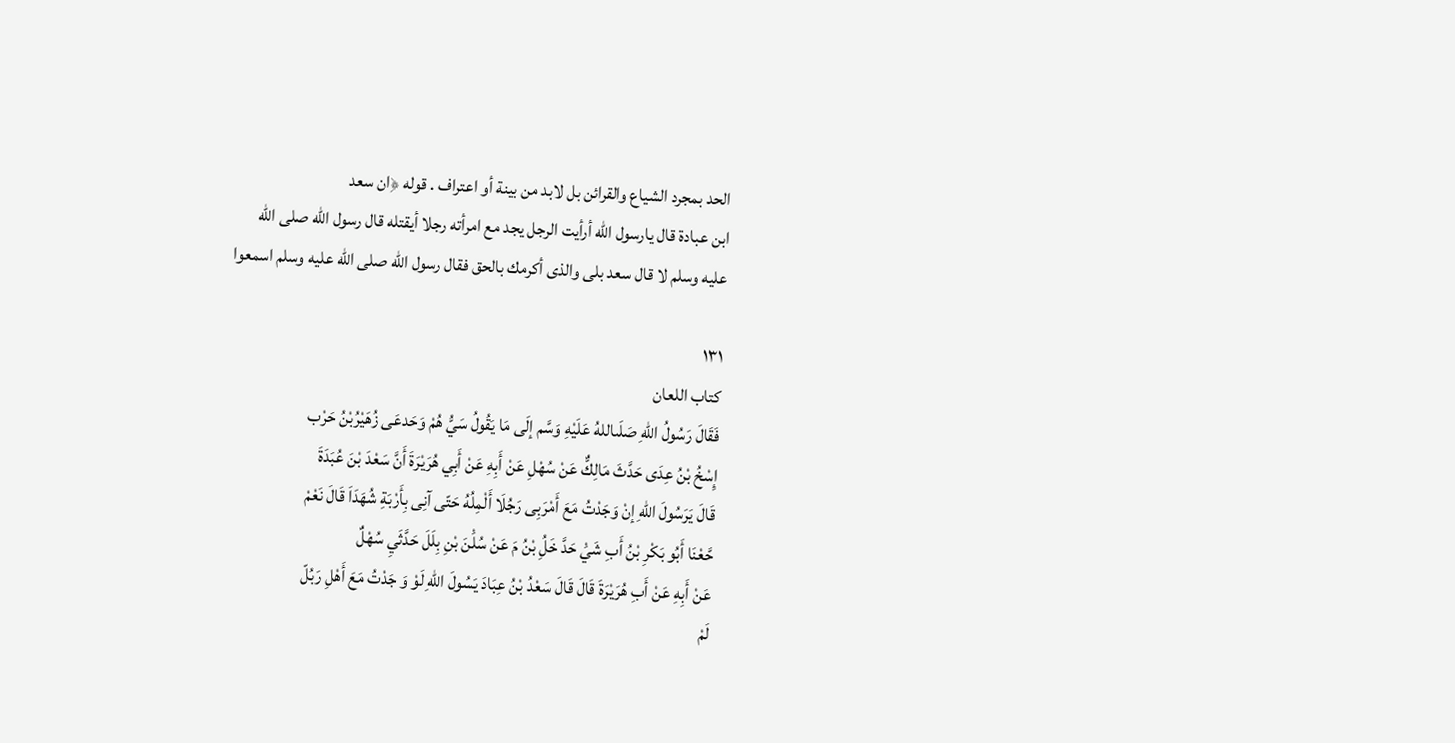الحد بمجرد الشياع والقرائن بل لابد من بينة أو اعتراف . قوله ﴿ان سعد
ابن عبادة قال يارسول الله أرأيت الرجل يجد مع امرأته رجلا أيقتله قال رسول الله صلى الله
عليه وسلم لا قال سعد بلى والذى أكرمك بالحق فقال رسول الله صلى الله عليه وسلم اسمعوا

١٣١
كتاب اللعان
فَقَالَ رَسُولُ اللهِ صَلَىاللهُ عَلَيْهِ وَسَّم إلَى مَا يَقُولُ سَيُّ هُمْ وَحَدعَى زُهَيْرُبْنُ حَرْب
إِسْخُ بْنُ عِدَى حَدَّثَ مَالِكٌّ عَنْ سُهْلِ عَنْ أَبِهِ عَنْ أَبِي هُرَيْرَةَ أَنَّ سَعْدَ بْنَ عُبَدَةَ
قَالَ يَرَسُولَ اللهِ إنْ وَجَدْتُ مَعَ أَمْرَبِى رَجُلَا أَلْمِلُهُ حَتّى آنِى بِأَرْبَةِ شُهَدَاَ قَالَ نَعْمْ
حَّعْنَا أَبُو بَكْرِ بْنُ أَبِ شَيَْ حَدَّ خَلُِ بْنُ مَ عَنْ سُلَْنَ بْنِ بِلَلَ حَدَّثَيِ سُهْلٌ
عَنْ أَبِهِ عَنْ أَبِ هُرَيْرَةَ قَالَ قَالَ سَعْدُ بْنُ عِبَادَ يَسُولَ اللهِ لَوْ وَ جَدْتُ مَعَ أَهْلِ رَبُلّ
لَمْ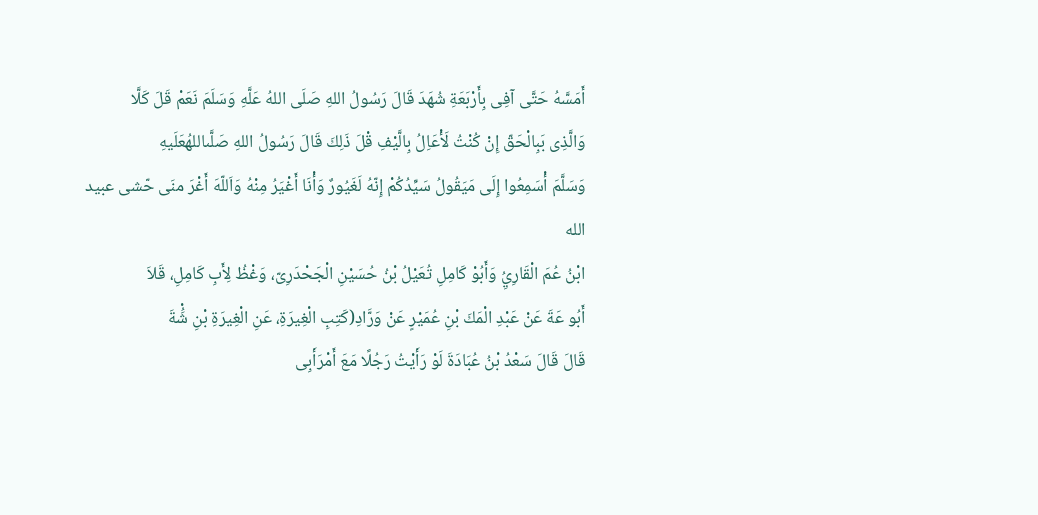أَمَسَّهُ حَتَّى آفِى بِأَرْبَعَةِ شُهَدَ قَالَ رَسُولُ اللهِ صَلَى اللهُ عَلَّهِ وَسَلَمَ نَعَمْ قَلَ كَلَّا
وَالَّذِى بَبِالْحَقّ إِنْ كُنْتُ لَأْعَاِلُ بِالَّيْفِ قْلَ ذَلِكَ قَالَ رَسُولُ اللهِ صَلَّىاللهُعَلَيهِ
وَسَلَّمَ أْسَمِعُوا إِلَى مَيَقُولُ سَيِّدُكُمْ إِنّهُ لَغَيُورٌ وَأْنَا أَغْيَرُ مِنْهُ وَاَللّهَ أَغْرَ منَى حّشى عبيد الله
ابْنُ عُمَ الْقَارِيُِ وَأَبُوْ كَامِلِ تُعَيْلُ بْنُ حُسَيْنِ الْجَحْدَرِىّ، وَغْظُ لِأَبِ كَامِلِ، قَلاَ
أَبُو عَةَ عَنْ عَبْدِ الْمَكَ بْنِ عُمَيْرٍ عَنْ وَرَّادِ(كَتِبِ الْغِيرَةِ، عَنِ الْغِيرَةِ بْنِ شَُْةَ
قَالَ قَالَ سَعْدُ بْنُ عُبَادَةَ لَوْ رَأَيْتُ رَجُلًا مَعَ أَمْرَأَبِى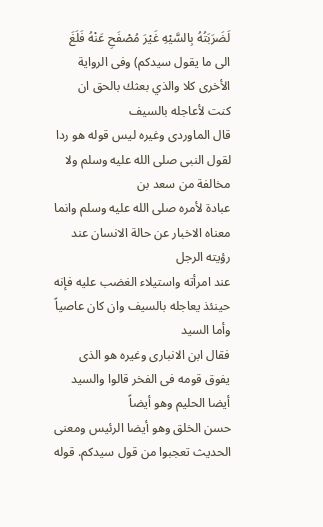لَضَرَبَتُهُ بِالسَّيْهِ غَيْرَ مُصْفَحِ عَنْهُ فَلَغَ
الى ما يقول سيدكم) وفى الرواية الأخرى كلا والذي بعثك بالحق ان كنت لأعاجله بالسيف
قال الماوردى وغيره ليس قوله هو ردا لقول النبى صلى الله عليه وسلم ولا مخالفة من سعد بن
عبادة لأمره صلى الله عليه وسلم وانما معناه الاخبار عن حالة الانسان عند رؤيته الرجل
عند امرأته واستيلاء الغضب عليه فإنه حينئذ يعاجله بالسيف وان كان عاصياً وأما السيد
فقال ابن الانبارى وغيره هو الذى يفوق قومه فى الفخر قالوا والسيد أيضا الحليم وهو أيضاً
حسن الخلق وهو أيضا الرئيس ومعنى الحديث تعجبوا من قول سيدكم. قوله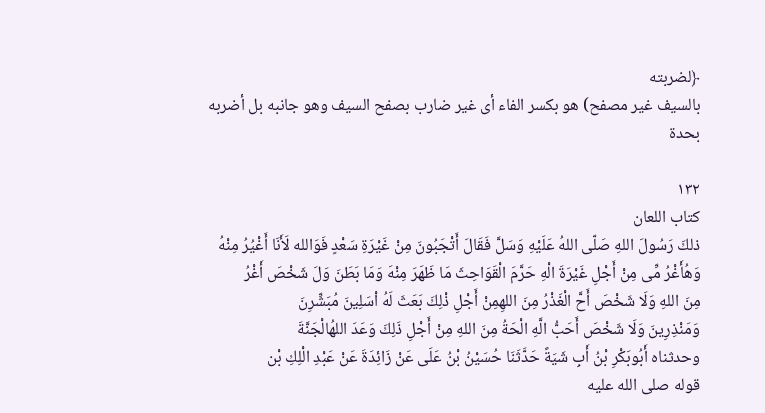﴿لضربته
بالسيف غير مصفح) هو بكسر الفاء أى غير ضارب بصفح السيف وهو جانبه بل أضربه بحدة

١٣٢
كتاب اللعان
ذلكَ رَسُولَ اللهِ صَلّى اللهُ عَلَيْهِ وَسَلَّ فَقَالَ أَتْجَبُونَ مِنْ غَيْرَةِ سَعْدٍ فَوَالله لَأَنَا أَغْيُرُ مِنْهُ
وَهُأَغْرُ مِّى مِنْ أَجْلِ غَيْرَةَ الْهِ حَرَّمَ الْقَوَاحِثَ مَا ظَهَرَ مِنْهَ وَمَا بَطَنَ وَلَ شَخْصَ أَغْرُ
مِنَ اللهِ وَلَا شَخْصَ أَحَّ الْغَذْرُ مِنَ اللهِمِنْ أَجْلِ ذْلِكَ بَعَثَ لَهُ اْسَلِينَ مُبَشِّرِنَ
وَمَنْذِرِينَ وَلَا شَخْصَ أَحَبُّ الَّهِ الْحَةُ مِنَ اللهِ مِنْ أَجْلِ ذَلِكَ وَعَدَ اللهُالْجَنَّةَ
وحدثناه أَبُوبَكْرِ بْنُ أَبِ شَيَةً حَدَّثَنَا حُسَيْنُ بْنُ عَلَى عَنْ زَائِدَةَ عَنْ عَبْدِ الْلِكِ بْن
قوله صلى الله عليه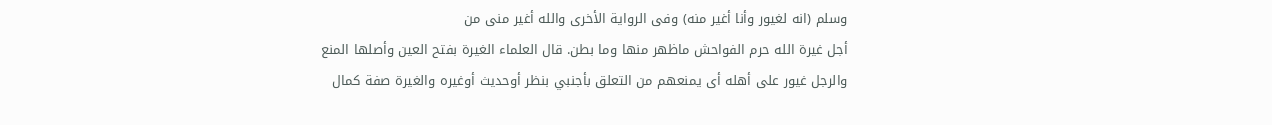وسلم (انه لغيور وأنا أغير منه) وفى الرواية الأخرى والله أغير منى من
أجل غيرة الله حرم الفواحش ماظهر منها وما بطن. قال العلماء الغيرة بفتح العين وأصلها المنع
والرجل غيور على أهله أى يمنعهم من التعلق بأجنبي بنظر أوحديث أوغيره والغيرة صفة كمال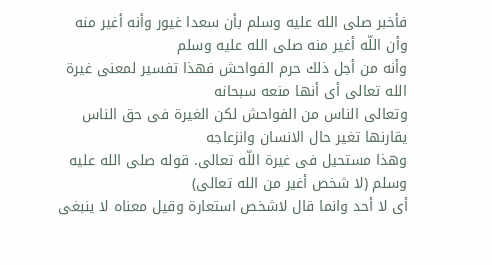فأخبر صلى الله عليه وسلم بأن سعدا غيور وأنه أغير منه وأن اللّه أغير منه صلى الله عليه وسلم
وأنه من أجل ذلك حرم الفواحش فهذا تفسير لمعنى غيرة الله تعالى أى أنها منعه سبحانه
وتعالى الناس من الفواحش لكن الغيرة فى حق الناس يقارنها تغير حال الانسان وانزعاجه
وهذا مستحيل فى غيرة اللّه تعالى. قوله صلى الله عليه وسلم (لا شخص أغير من الله تعالى)
أى لا أحد وانما قال لاشخص استعارة وقيل معناه لا ينبغى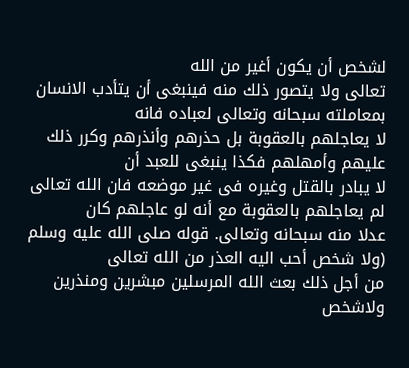لشخص أن يكون أغير من الله
تعالى ولا يتصور ذلك منه فينبغى أن يتأدب الانسان بمعاملته سبحانه وتعالى لعباده فانه
لا يعاجلهم بالعقوبة بل حذرهم وأنذرهم وكرر ذلك عليهم وأمهلهم فكذا ينبغى للعبد أن
لا يبادر بالقتل وغيره فى غير موضعه فان الله تعالى لم يعاجلهم بالعقوبة مع أنه لو عاجلهم كان
عدلا منه سبحانه وتعالى. قوله صلى الله عليه وسلم (ولا شخص أحب اليه العذر من الله تعالى
من أجل ذلك بعث الله المرسلين مبشرين ومنذرين ولاشخص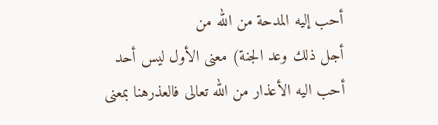أحب إليه المدحة من الله من
أجل ذلك وعد الجنة) معنى الأول ليس أحد أحب اليه الأعذار من الله تعالى فالعذرهنا بمعنى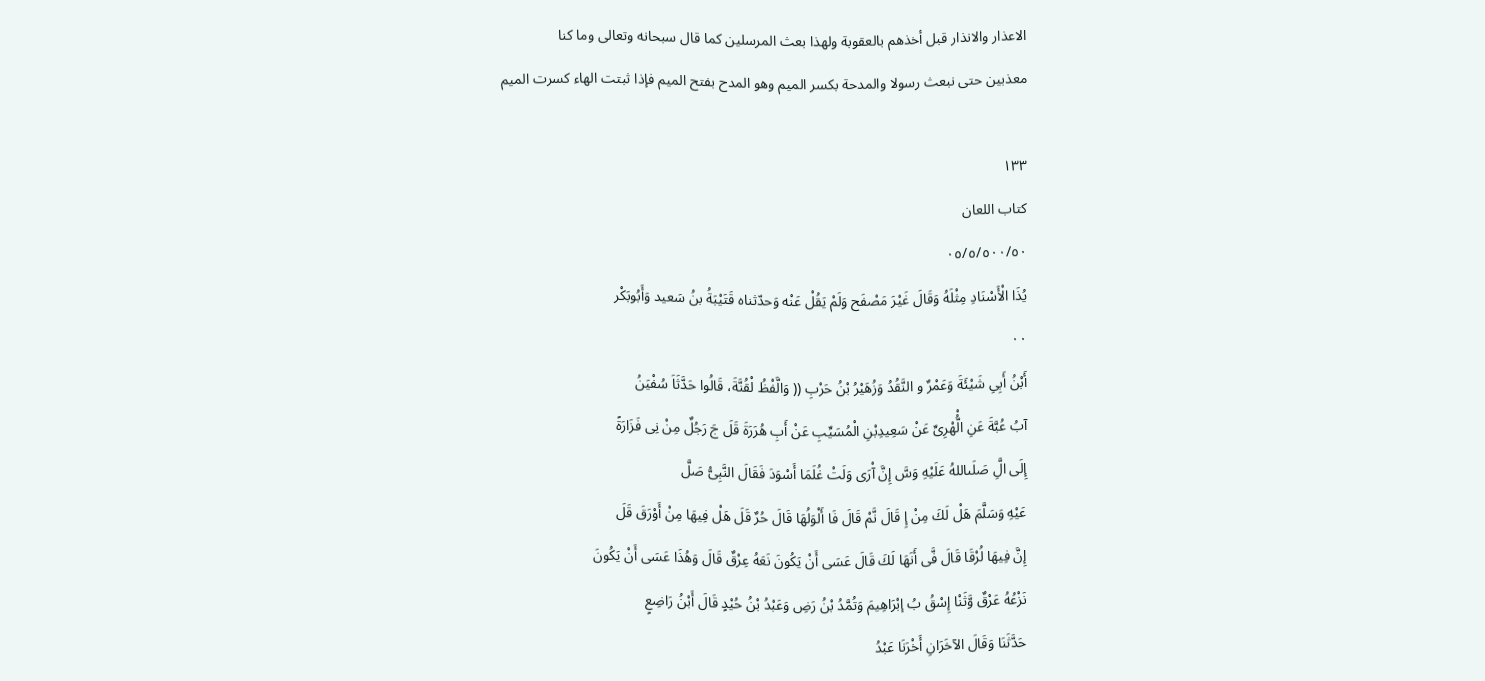الاعذار والانذار قبل أخذهم بالعقوبة ولهذا بعث المرسلين كما قال سبحانه وتعالى وما كنا
معذبين حتى نبعث رسولا والمدحة بكسر الميم وهو المدح بفتح الميم فإذا ثبتت الهاء كسرت الميم

١٣٣
كتاب اللعان
٠٥/٥/٥٠٠/٥٠
يُذَا الْأَسْنَادِ مِثْلَهُ وَقَالَ غَيْرَ مَصْفَح وَلَمْ يَقُلْ عَنْه وَحدّثناه قَتَيْبَةُ بنُ سَعيد وَأَبُوبَكْر
٠٠
أَبْنُ أَبِىِ شَيْئَةَ وَعَمْرٌ و النَّقُدُ وَزُهَيْرُ بْنُ حَرْبِ (( وَالَّفْظُ لْقُنَّةَ، قَالُوا حَدَّثَاَ سُفْيَنُ
آبُ عُبَّةَ عَنِ الُّْهْرِىِّ عَنْ سَعِيدِبْنِ الْمُسَيِّبِ عَنْ أَبِ هُرَرَةَ قَلَ جَ رَجُلٌ مِنْ نِى فَزَارَةً
إِلَى الَِّ صَلَىاللهُ عَلَيْهِ وَسَّ إِنَّ آْرَى وَلَتْ غُلَمَا أَسْوَدَ فَقَالَ النَّبِىُّ صَلَّ
عَيْهِ وَسَلَّمَ هَلْ لَكَ مِنْ إِ قَالَ نَّمْ قَالَ فَا أَلْوَلُهَا قَالَ حُرٌ قَلَ هَلْ فِيهَا مِنْ أَوْرَقَ قَلَ
إِنَّ فِيهَا لُرْقَا قَالَ فَّى أَنَهَا لَكَ قَالَ عَسَى أَنْ يَكُونَ نَعَهُ عِرْقٌ قَالَ وَهُذَا عَسَى أَنْ يَكُونَ
نَزْعُهُ عَرْقٌ وَّثَنْا إِسْقُ بُ إبْرَاهِيمَ وَتُمَّدُ بْنُ رَضِ وَعَبْدُ بْنُ حُيْدٍ قَالَ أَبْنُ رَاضِعٍ
حَدَّثَنَا وَقَالَ الآخَرَانِ أَخْرَنَا عَبْدُ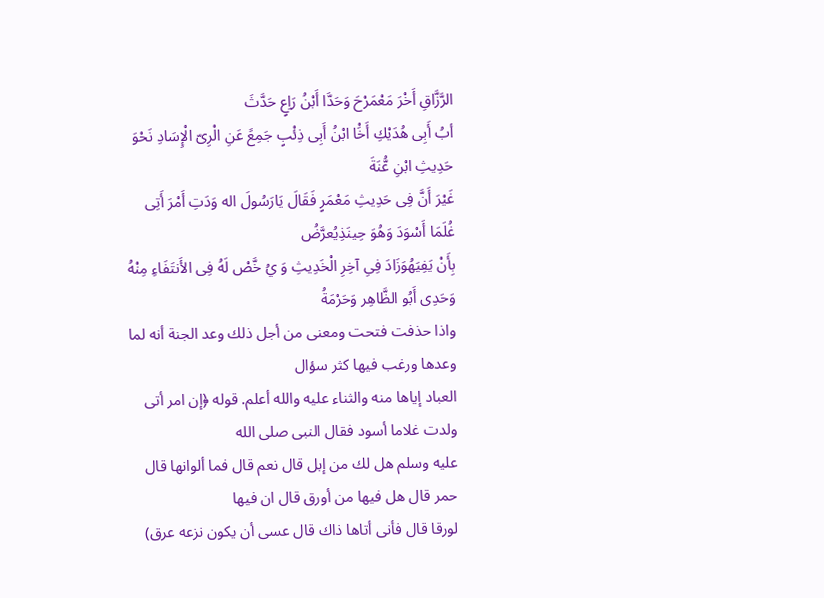الرَّزَّاقِ أَخْرَ مَعْمَرْحَ وَحَدَّا أَبْنُ رَاِعٍ حَدَّثَ
أبُ أَبِى هُدَيْكِ أَخَْا ابْنُ أَبِى ذِئْبٍ جَمِعً عَنِ الْرِىّ الْإِسَادِ نَحْوَ حَدِيثِ ابْنِ عُّنَةَ
غَيْرَ أَنَّ فِى حَدِيثِ مَعْمَرٍ فَقَالَ يَارَسُولَ اله وَدَتِ أَمْرَ أَتِى غُلَمَا أَسْوَدَ وَهُوَ حِينَذِيُعرَّضُ
بِأَنْ يَفِيَهُوَزَادَ فِىِ آخِرِ الْخَدِيثِ وَ يُ خَّصْ لَهُ فِى الأَنتَفَاءِ مِنْهُ وَحَدِى أَبُو الظَّاهِر وَحَرْمَةُ
واذا حذفت فتحت ومعنى من أجل ذلك وعد الجنة أنه لما وعدها ورغب فيها كثر سؤال
العباد إياها منه والثناء عليه والله أعلم. قوله ﴿إن امر أتى ولدت غلاما أسود فقال النبى صلى الله
عليه وسلم هل لك من إبل قال نعم قال فما ألوانها قال حمر قال هل فيها من أورق قال ان فيها
لورقا قال فأنى أتاها ذاك قال عسى أن يكون نزعه عرق)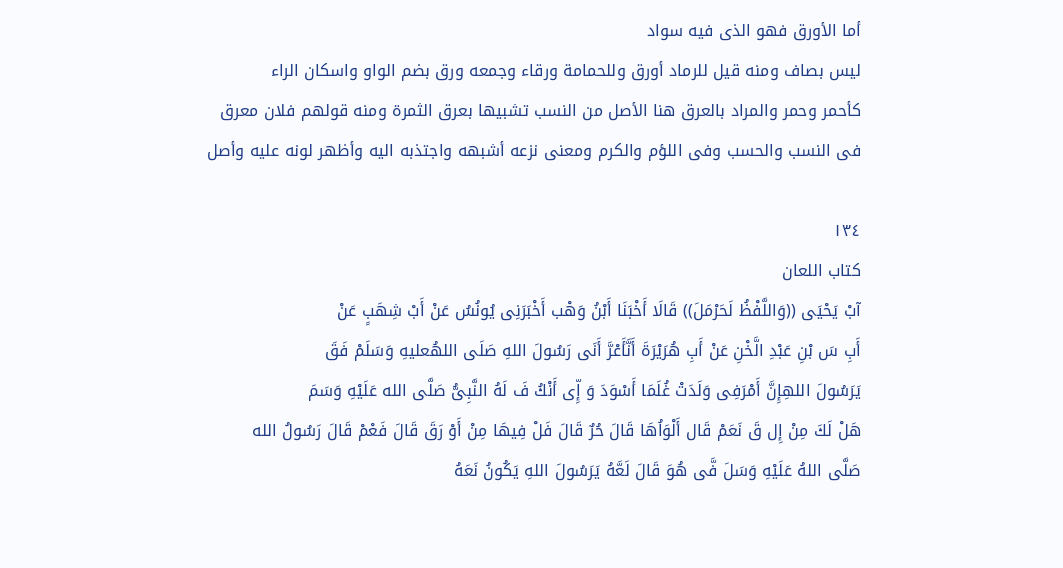أما الأورق فهو الذى فيه سواد
ليس بصاف ومنه قيل للرماد أورق وللحمامة ورقاء وجمعه ورق بضم الواو واسكان الراء
كأحمر وحمر والمراد بالعرق هنا الأصل من النسب تشبيها بعرق الثمرة ومنه قولهم فلان معرق
فى النسب والحسب وفى اللؤم والكرم ومعنى نزعه أشبهه واجتذبه اليه وأظهر لونه عليه وأصل

١٣٤
كتاب اللعان
آبْ يَحْيَى ((وَاللَّفْظُ لَحَرْمَلَ)) قَالَا أَخْبَنَا أَبْنُ وَهْب أَخْبَرَنِى يُونُسُ عَنْ أَبْ شِهَبٍ عَنْ
أَبِ سَ بْنِ عَبْدِ الَّخْنِ عَنْ أَبِ هُرَيْرَةَ أَنَّأَعْرَّ أَنَى رَسُولَ اللهِ صَلَى اللهُعليهِ وَسَلَمْ فَقَ
يَرَسُولَ اللهِإِنَّ أَمْرَفِى وَلَدَتْ غُلَمَا أَسْوَدَ وَ إِّى أَنْكُ فَ لَهُ النَّبِىُّ صَلَّى الله عَلَيْهِ وَسَمَ
هَلْ لَكَ مِنْ إِل قَ نَعَمْ قَال أَلْوَاُهَا قَالَ حُرٌ قَالَ فَلْ فِيهَا مِنْ أَوْ رَقَ قَالَ فَعْمْ قَالَ رَسُولُ الله
صَلَّى اللهُ عَلَيْهِ وَسَلَ فَّى هُوَ قَالَ لَعَّهُ يَرَسُولَ اللهِ يَكُونُ نَعَهُ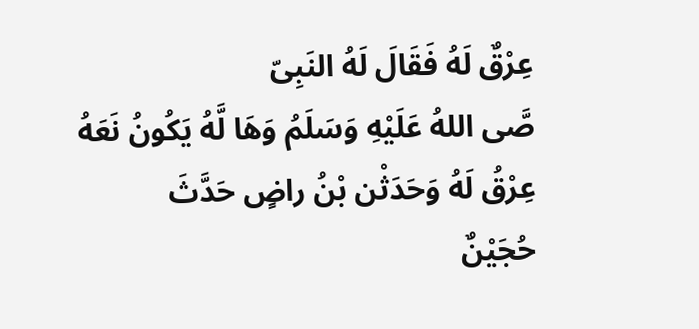عِرْقٌ لَهُ فَقَالَ لَهُ النَبِىّ
صَّى اللهُ عَلَيْهِ وَسَلَمُ وَهَا لَّهُ يَكُونُ نَعَهُ عِرْقُ لَهُ وَحَدَثْن بْنُ راضٍ حَدَّثَ
حُجَيْنٌ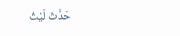حَدَّثَ لَيْثُ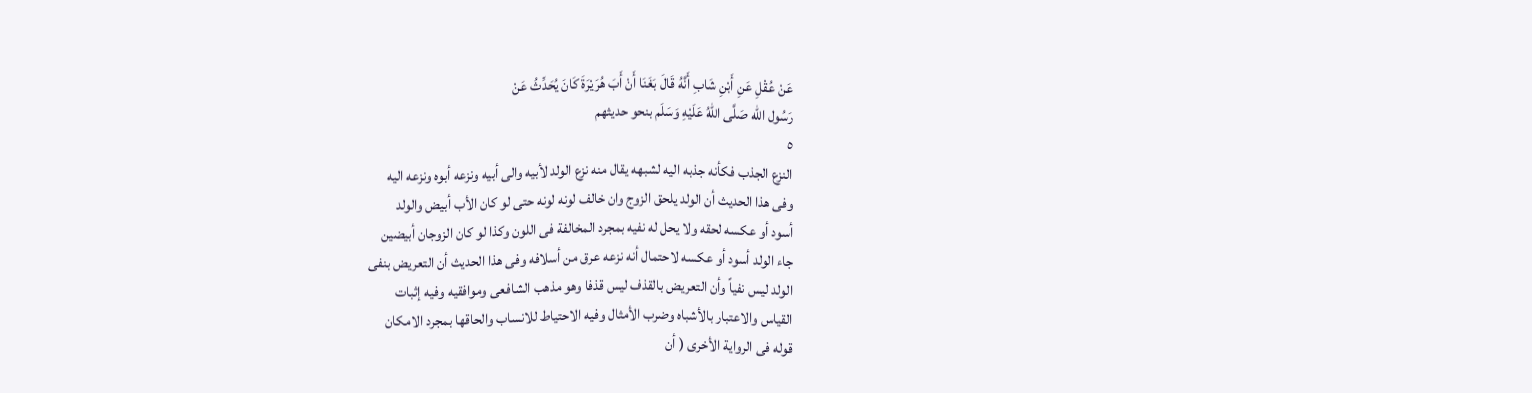عَنْ عُقْلِ عَنِ أَبْنِ شَابِ أَنَّهُ قَالَ بَغَنَا أَنْ أَبَ هُرَيْرَةَ كَانَ يُحَدِّثُ عَنْ
رَسُول الله صَلَّى اللهُ عَلَيْهِ وَسَلَم بنحو حديثهم
٥
النزع الجذب فكأنه جذبه اليه لشبهه يقال منه نزع الولد لأبيه والى أبيه ونزعه أبوه ونزعه اليه
وفى هذا الحديث أن الولد يلحق الزوج وان خالف لونه لونه حتى لو كان الأب أبيض والولد
أسود أو عكسه لحقه ولا يحل له نفيه بمجرد المخالفة فى اللون وكذا لو كان الزوجان أبيضين
جاء الولد أسود أو عكسه لاحتمال أنه نزعه عرق من أسلافه وفى هذا الحديث أن التعريض بنفى
الولد ليس نفياً وأن التعريض بالقذف ليس قذفا وهو مذهب الشافعى وموافقيه وفيه إثبات
القياس والاعتبار بالأشباه وضرب الأمثال وفيه الاحتياط للانساب والحاقها بمجرد الامكان
قوله فى الرواية الأخرى ( أن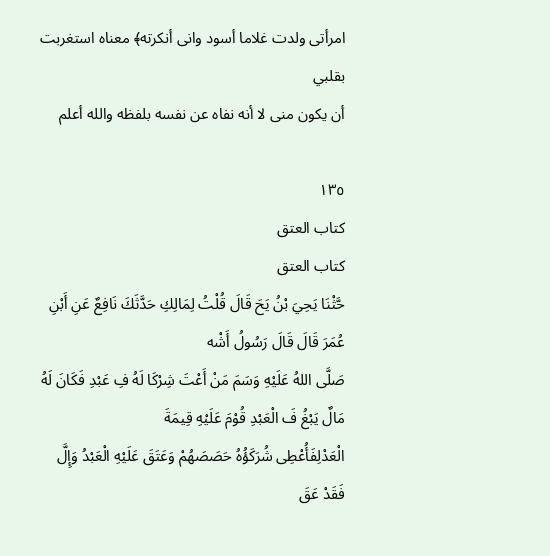امرأتى ولدت غلاما أسود وانى أنكرته﴾ معناه استغربت بقلبي
أن يكون منى لا أنه نفاه عن نفسه بلفظه والله أعلم

١٣٥
کتاب العتق
كتاب العتق
حَّثْنَا يَحِيَ بْنُ يَحَ قَالَ قُلْتُ لِمَالِكِ حَدَّثَكَ نَافِعٌ عَنِ أَبْنِ عُمَرَ قَالَ قَالَ رَسُولُ أَشْه
صَلَّى اللهُ عَلَيْهِ وَسَمَ مَنْ أَعْتَ شِرْكَا لَهُ فِ عَبْدِ فَكَانَ لَهُ مَالٌ يَبْغُ فَ الْعَبْدِ قُوْمَ عَلَيْهِ قِيمَةَ
الْعَدْلِفَأُعْطِى شُرَكَؤُهُ حَصَصَهُمْ وَعَتَقَ عَلَيْهِ الْعَبْدُ وَإِلَّ فَقَدْ عَقَ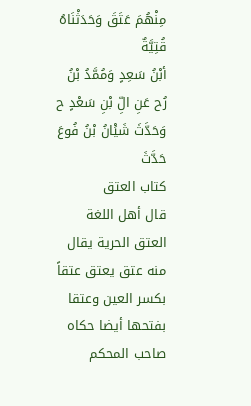مِنْهُمَ عَتَقَ وَحَدَثْنَاهُ قُتِيَّةٌ
أبْنُ سَعِدٍ وَمُمَّدُ بْنُ رُح عَنِ الِّ بْنِ سَعْدٍ ح وَحَدَّثَ شَيَْانُ بْنُ فُوعَ حَدَّثَ
کتاب العتق
قال أهل اللغة العتق الحرية يقال منه عتق يعتق عتقاً بكسر العين وعتقا بفتحها أيضا حكاه
صاحب المحكم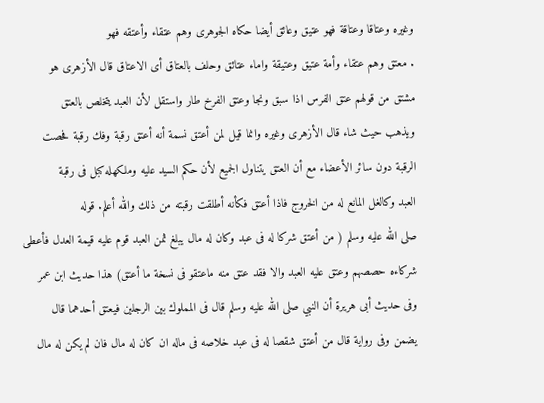وغيره وعتاقا وعتاقة فهو عتيق وعائق أيضا حكاه الجوهرى وهم عتقاء وأعتقه فهو
. معتق وهم عتقاء وأمة عتيق وعتيقة واماء عتائق وحلف بالعتاق أى الاعتاق قال الأزهرى هو
مشتق من قولهم عتق الفرس اذا سبق ونجا وعتق الفرخ طار واستقل لأن العبد يتخلص بالعتق
ويذهب حيث شاء قال الأزهرى وغيره وانما قيل لمن أعتق نسمة أنه أعتق رقبة وفك رقبة فحصت
الرقبة دون سائر الأعضاء مع أن العتق يتناول الجميع لأن حكم السيد عليه وملكهله كبل فى رقبة
العبد وكالغل المانع له من الخروج فاذا أعتق فكأنه أطلقت رقبته من ذلك والله أعلم. قوله
صلى الله عليه وسلم ( من أعتق شركا له فى عبد وكان له مال يبلغ ثمن العبد قوم عليه قيمة العدل فأعطى
شركاءه حصصهم وعتق عليه العبد والا فقد عتق منه ماعتقو فى نسخة ما أعتق) هذا حديث ابن عمر
وفى حديث أبى هريرة أن النبي صلى الله عليه وسلم قال فى المملوك بين الرجلين فيعتق أحدهما قال
يضمن وفى رواية قال من أعتق شقصا له فى عبد خلاصه فى ماله ان كان له مال فان لم يكن له مال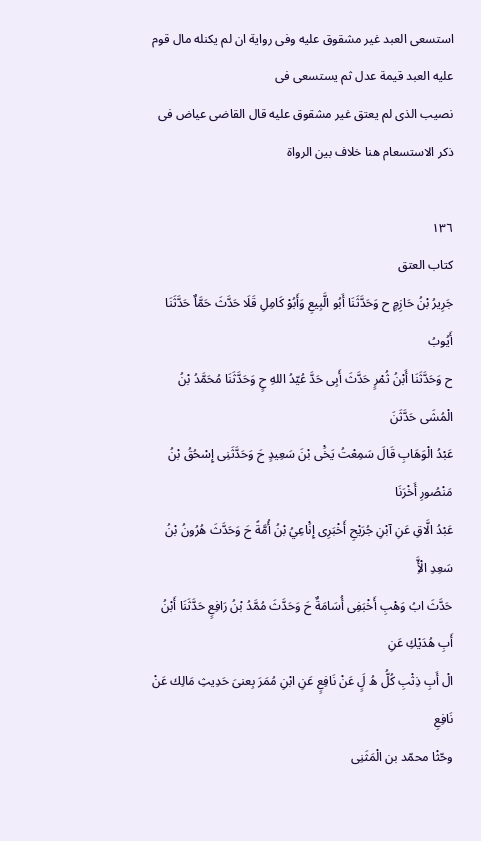استسعى العبد غير مشقوق عليه وفى رواية ان لم يكنله مال قوم عليه العبد قيمة عدل ثم يستسعى فى
نصيب الذى لم يعتق غير مشقوق عليه قال القاضى عياض فى ذكر الاستسعام هنا خلاف بين الرواة

١٣٦
کتاب العتق
جَرِيرُ بْنُ حَازِمٍ ح وَحَدَّثَنَا أَبُو الَّبِيعِ وَأَبُوْ كَامِلِ قَلَا حَدَّثَ حَمَّاٌ حَدَّثَنَا أَيُوبُ
ح وَحَدَّثَنَا أَبْنُ ثُمْرٍ حَدَّثَ أَبِى حَدَّ عُيّدُ اللهِ حٍ وَحَدَّثَنَا مُحَمَّدُ بْنُ الْمُشَى حَدَّثَنَ
عَبْدُ الْوَهَابِ قَالَ سَمِعْتُ يَخَْى بْنَ سَعِيدٍ حَ وَحَدَّثَنِى إِسْحُقُ بْنُ مَنْصُورِ أَخْرَنَا
عَبْدُ الَّاقِ عَنِ آبْنِ جُرَيْحِ أَخْبَرِى إِنَْاعِيُ بْنُ أُمَّةً حَ وَحَدَّثَ هُرُونُ بْنُ سَعِدِ الْأَِّ
حَدَّثَ ابُ وَهْبِ أَخْبَفِى أُسَامَةٌ حَ وَحَدَّثَ مُمَّدُ بْنُ رَافِعٍ حَدَّثَنَا أَبْنُ أَبِ هُدَيْكِ عَنِ
الْ أَبِ ذِثْبِ كُلُّ هُ لٍَ عَنْ نَافِعٍ عَنِ ابْنِ مُمَرَ بِعنىَ حَدِيثِ مَالِك عَنْ نَافِعِ
وحّثْا محمّد بن الْمَثَنِى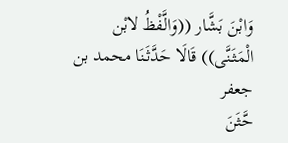وَابْنَ بَشَّار ((وَالَّفْظُ لابْن الْمَثَنَّى)) قَالَا حَدَّثَنَا محمد بن جعفر
حَّثَنَ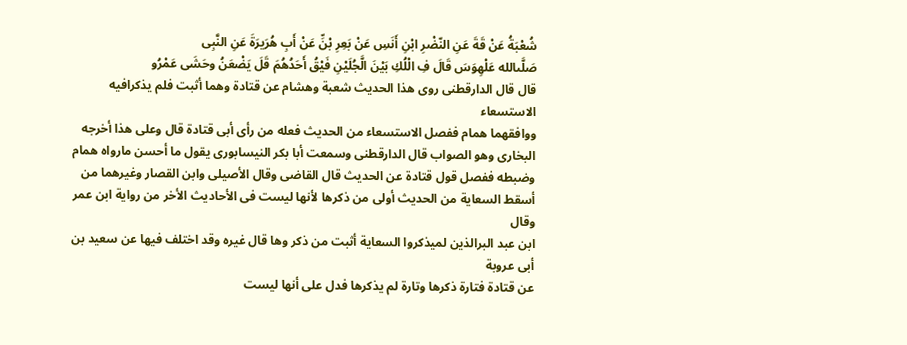شُعْبَةُ عَنْ قَةَ عَنِ النّضْرِ ابْنِ أَنَسِ عَنْ بَعِرِ بْنِّ عَنْ أَبِ هُرَيرَةَ عَنِ النَّبِى
صَلَّىالله عَلْهِوَسَ قَالَ فِ الْلُكِ بَيْنَ الَّجُلَيْنِ فَيْقُ أَحَدُهُمَ قَلَ يَضْعَنُ وحَشَى عَمْرُو
قال قال الدارقطنى روى هذا الحديث شعبة وهشام عن قتادة وهما أثبت فلم يذكرافيه الاستسعاء
ووافقهما همام ففصل الاستسعاء من الحديث فعله من رأى أبى قتادة قال وعلى هذا أخرجه
البخارى وهو الصواب قال الدارقطنى وسمعت أبا بكر النيسابورى يقول ما أحسن مارواه همام
وضبطه ففصل قول قتادة عن الحديث قال القاضى وقال الأصيلى وابن القصار وغيرهما من
أسقط السعاية من الحديث أولى من ذكرها لأنها ليست فى الأحاديث الأخر من رواية ابن عمر وقال
ابن عبد البرالذين لميذكروا السعاية أثبت من ذكر وها قال غيره وقد اختلف فيها عن سعيد بن أبى عروبة
عن قتادة فتارة ذكرها وتارة لم يذكرها فدل على أنها ليست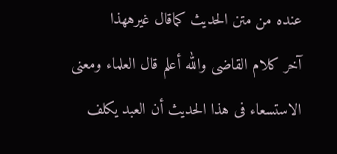عنده من متن الحديث كماقال غيرههذا
آخر كلام القاضى والله أعلم قال العلماء ومعنى الاستسعاء فى هذا الحديث أن العبد يكلف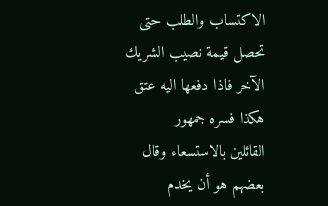الاكتساب والطلب حتى تحصل قيمة نصيب الشريك الآخر فاذا دفعها اليه عتق هكذا فسره جمهور
القائلين بالاستسعاء وقال بعضهم هو أن يخدم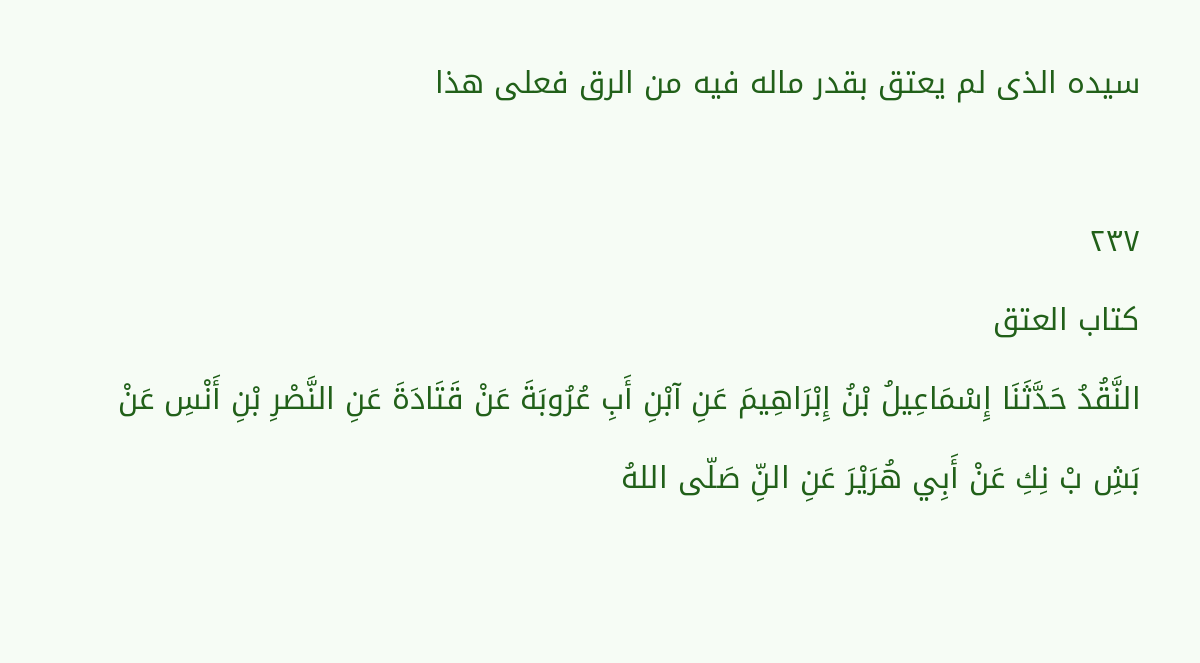سيده الذى لم يعتق بقدر ماله فيه من الرق فعلى هذا

٢٣٧
كتاب العتق
النَّقُدُ حَدَّثَنَا إِسْمَاعِيلُ بْنُ إِبْرَاهِيمَ عَنِ آبْنِ أَبِ عُرُوبَةَ عَنْ قَتَادَةَ عَنِ النَّصْرِ بْنِ أَنْسِ عَنْ
بَشِ بْ نِكِ عَنْ أَبِي هُرَيْرَ عَنِ النِّ صَلّى اللهُ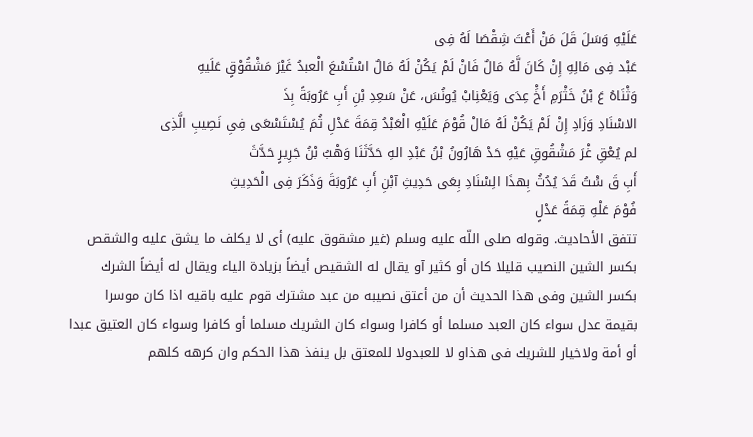عَلَيْهِ وَسَلَ قَلَ مَنْ أَعْتَ شِقْصَا لَهُ فِى
عَبْد فِى مَالِهِ إِنْ كَانَ لَّهُ مَالٌ فَانْ لَمْ يَكُنْ لَهُ مَالٌ اسْتُسْعَ الْعبدُ غَيْرَ مَشْقُوْقٍ عَلَيهِ
وَثْنَاهُ عَ بْنُ خَثْرَمِ أَخَْ عِدَى وَيَعْنِابْ يُونُسَ، عَنْ سَعِدِ بْنِ أَبِ عَرُوبَةً بِذَ
الاسْنَادِ وَزَادِ إِنْ لَمْ يَكُنْ لَهُ مَالْ قُوْمَ عَلَيْهِ الْعَبْدُ قِمَةَ عَدْلِ ثُمَ يُسْتَسْعَى فِىِ نَصِيبِ الَّذِى
لم يُعْقِ غْرَ مَشْقُوقِ عَيْهِ حَدْ هَارُونُ بْنُ عَبْدِ الهِ حَدَّثَنَا وَهْبُ بْنُ جَرِيرٍ حَدَّثَ
أَبِ قَ سَْتُ قَدَ يُدُثُ بِهذَا الِسْنَادِ بِعَى حَدِيثِ آبْنِ أَبِ عَرُوبَةَ وَذَكَرَ فِى الْحَدِيثِ
فُوْمَ عَلْهِ قِمَةً عَدْلٍ
تتفق الأحاديث. وقوله صلى اللّه عليه وسلم (غير مشقوق عليه) أى لا يكلف ما يشق عليه والشقص
بكسر الشين النصيب قليلا كان أو كثير آو يقال له الشقيص أيضاً بزيادة الياء ويقال له أيضاً الشرك
بكسر الشين وفى هذا الحديث أن من أعتق نصيبه من عبد مشترك قوم عليه باقيه اذا كان موسرا
بقيمة عدل سواء كان العبد مسلما أو كافرا وسواء كان الشريك مسلما أو كافرا وسواء كان العتيق عبدا
أو أمة ولاخيار للشريك فى هذاو لا للعبدولا للمعتق بل ينفذ هذا الحكم وان كرهه كلهم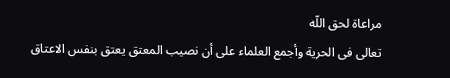مراعاة لحق اللّه
تعالى فى الحرية وأجمع العلماء على أن نصيب المعتق يعتق بنفس الاعتاق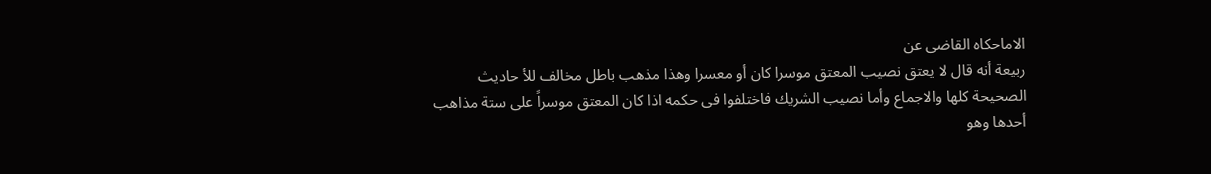الاماحكاه القاضى عن
ربيعة أنه قال لا يعتق نصيب المعتق موسرا كان أو معسرا وهذا مذهب باطل مخالف للأ حاديث
الصحيحة كلها والاجماع وأما نصيب الشريك فاختلفوا فى حكمه اذا كان المعتق موسراً على ستة مذاهب
أحدها وهو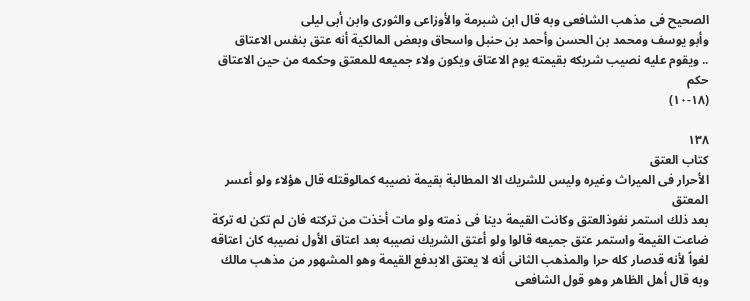الصحيح فى مذهب الشافعى وبه قال ابن شبرمة والأوزاعى والثورى وابن أبى ليلى
وأبو يوسف ومحمد بن الحسن وأحمد بن حنبل واسحاق وبعض المالكية أنه عتق بنفس الاعتاق
.. ويقوم عليه نصيب شريكه بقيمته يوم الاعتاق ويكون ولاء جميعه للمعتق وحكمه من حين الاعتاق حكم
(١٨-١٠)

١٣٨
کتاب العتق
الأحرار فى الميراث وغيره وليس للشريك الا المطالبة بقيمة نصيبه كمالوقتله قال هؤلاء ولو أعسر المعتق
بعد ذلك استمر نفوذالعتق وكانت القيمة دينا فى ذمته ولو مات أخذت من تركته فان لم تكن له تركة
ضاعت القيمة واستمر عتق جميعه قالوا ولو أعتق الشريك نصيبه بعد اعتاق الأول نصيبه كان اعتاقه
لغواً لأنه قدصار كله حرا والمذهب الثانى أنه لا يعتق الابدفع القيمة وهو المشهور من مذهب مالك
وبه قال أهل الظاهر وهو قول الشافعى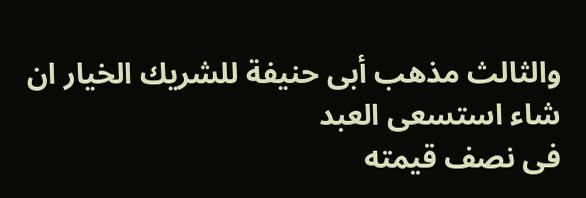والثالث مذهب أبى حنيفة للشريك الخيار ان شاء استسعى العبد
فى نصف قيمته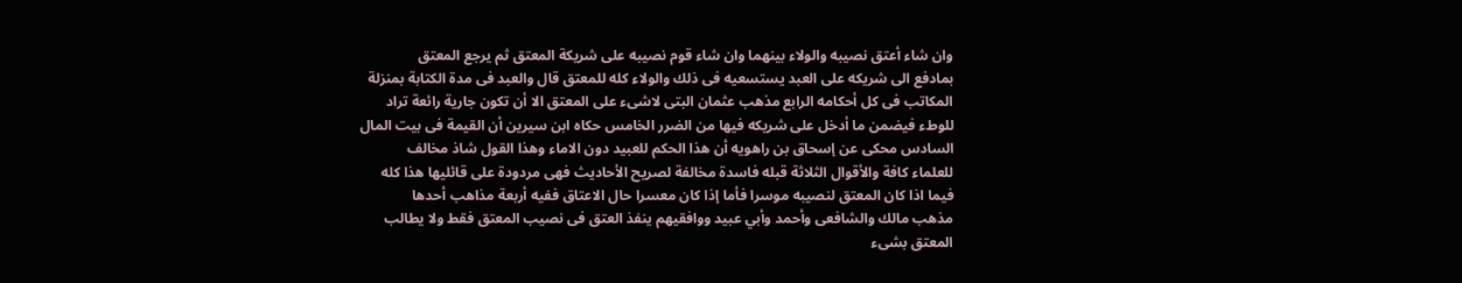وان شاء أعتق نصيبه والولاء بينهما وان شاء قوم نصيبه على شريكة المعتق ثم يرجع المعتق
بمادفع الى شريكه على العبد يستسعيه فى ذلك والولاء كله للمعتق قال والعبد فى مدة الكتابة بمنزلة
المكاتب فى كل أحكامه الرابع مذهب عثمان البتى لاشىء على المعتق الا أن تكون جارية رائعة تراد
للوطء فيضمن ما أدخل على شريكه فيها من الضرر الخامس حكاه ابن سيرين أن القيمة فى بيت المال
السادس محكى عن إسحاق بن راهويه أن هذا الحكم للعبيد دون الاماء وهذا القول شاذ مخالف
للعلماء كافة والأقوال الثلاثة قبله فاسدة مخالفة لصريح الأحاديث فهى مردودة على قائليها هذا كله
فيما اذا كان المعتق لنصيبه موسرا فأما إذا كان معسرا حال الاعتاق ففيه أربعة مذاهب أحدها
مذهب مالك والشافعى وأحمد وأبي عبيد ووافقيهم ينفذ العتق فى نصيب المعتق فقط ولا يطالب
المعتق بشىء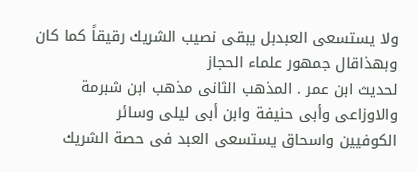ولا يستسعى العبدبل يبقى نصيب الشريك رقيقاً كما كان وبهذاقال جمهور علماء الحجاز
لحديث ابن عمر . المذهب الثانى مذهب ابن شبرمة والاوزاعى وأبى حنيفة وابن أبى ليلى وسائر
الكوفيين واسحاق يستسعى العبد فى حصة الشريك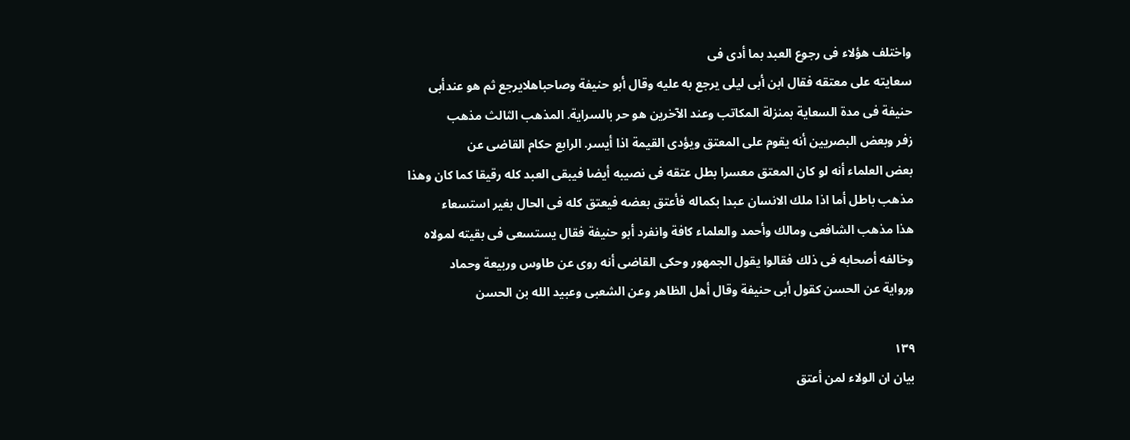واختلف هؤلاء فى رجوع العبد بما أدى فى
سعايته على معتقه فقال ابن أبى ليلى يرجع به عليه وقال أبو حنيفة وصاحباهلايرجع ثم هو عندأبى
حنيفة فى مدة السعاية بمنزلة المكاتب وعند الآخرين هو حر بالسراية. المذهب الثالث مذهب
زفر وبعض البصريين أنه يقوم على المعتق ويؤدى القيمة اذا أيسر. الرابع حكام القاضى عن
بعض العلماء أنه لو كان المعتق معسرا بطل عتقه فى نصيبه أيضا فيبقى العبد كله رقيقا كما كان وهذا
مذهب باطل أما اذا ملك الانسان عبدا بكماله فأعتق بعضه فيعتق كله فى الحال بغير استسعاء
هذا مذهب الشافعى ومالك وأحمد والعلماء كافة وانفرد أبو حنيفة فقال يستسعى فى بقيته لمولاه
وخالفه أصحابه فى ذلك فقالوا يقول الجمهور وحكى القاضى أنه روى عن طاوس وربيعة وحماد
ورواية عن الحسن كقول أبى حنيفة وقال أهل الظاهر وعن الشعبى وعبيد الله بن الحسن

١٣٩
بیان ان الولاء لمن أعتق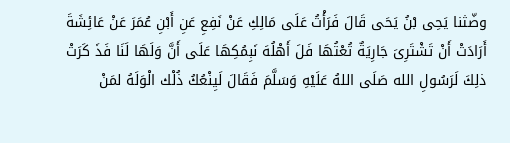وضّثنا يَحِى بْنُ يَحَى قَالَ فَرَأْتُ عَلَى مَالِكِ عَنْ نَفِعِ عَنِ أَبْنِ عُمَرَ عَنْ عَائِشَةَ
أَرَادَتْ أَنْ تَشْتَرِىَ جَارِيَةٌ تُعْتُهَا فَلَ أَهْلُهَ نَبِمُكِهَا عَلَى أَنَّ وَلَهَا لَنَا فَذَ كَرَتْ
ذلِكَ لَرَسُولِ الله صَلَى اللهُ عَلَيْهِ وَسَلَّمَ فَقَالَ لَيِنْعُكُ ذُلْك الْوَلَهُ لمَنْ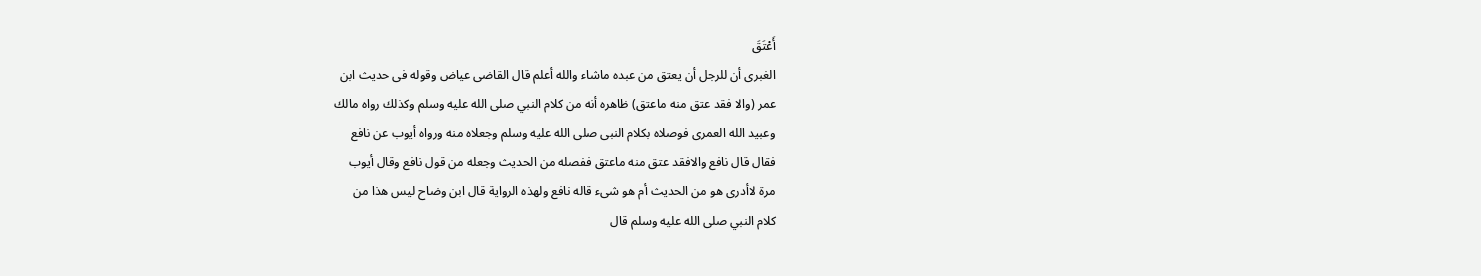أَعْتَقَ
الغبرى أن للرجل أن يعتق من عبده ماشاء والله أعلم قال القاضى عياض وقوله فى حديث ابن
عمر (والا فقد عتق منه ماعتق) ظاهره أنه من كلام النبي صلى الله عليه وسلم وكذلك رواه مالك
وعبيد الله العمرى فوصلاه بكلام النبى صلى الله عليه وسلم وجعلاه منه ورواه أيوب عن نافع
فقال قال نافع والافقد عتق منه ماعتق ففصله من الحديث وجعله من قول نافع وقال أيوب
مرة لاأدرى هو من الحديث أم هو شىء قاله نافع ولهذه الرواية قال ابن وضاح ليس هذا من
كلام النبي صلى الله عليه وسلم قال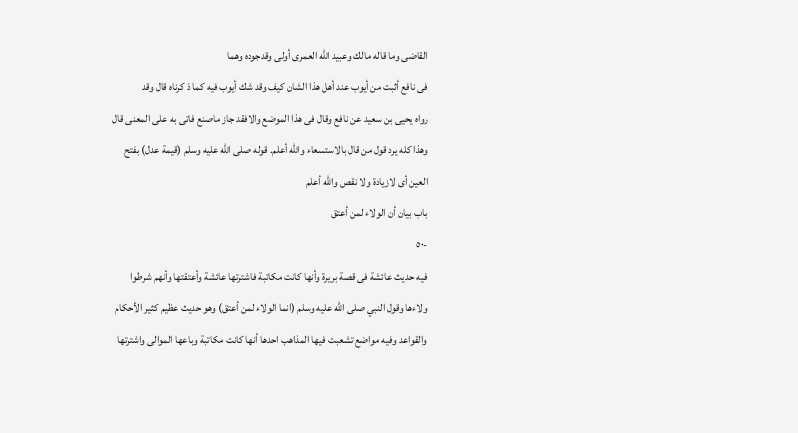القاضى وما قاله مالك وعبيد الله العمرى أولى وقدجوده وهما
فی نافع أثبت من أیوب عند أهل هذا الشان کیف وقد شك أیوب فیه کما ذ کرناه قال وقد
رواه يحيى بن سعيد عن نافع وقال فى هذا الموضع والافقد جاز ماصنع فاتى به على المعنى قال
وهذا كله يرد قول من قال بالاستسعاء والله أعلم. قوله صلى الله عليه وسلم (قيمة عدل) بفتح
العين أى لازيادة ولا نقص والله أعلم
باب بيان أن الولاء لمن أعتق
-٥٠
فيه حديث عائشة فى قصة بريرة وأنها كانت مكاتبة فاشترتها عائشة وأعتقتها وأنهم شرطوا
ولاءها وقول النبي صلى الله عليه وسلم (انما الولاء لمن أعتق) وهو حديث عظيم كثير الأحكام
والقواعد وفيه مواضع تشعبت فيها المذاهب احدها أنها كانت مكاتبة وباعها الموالى واشترتها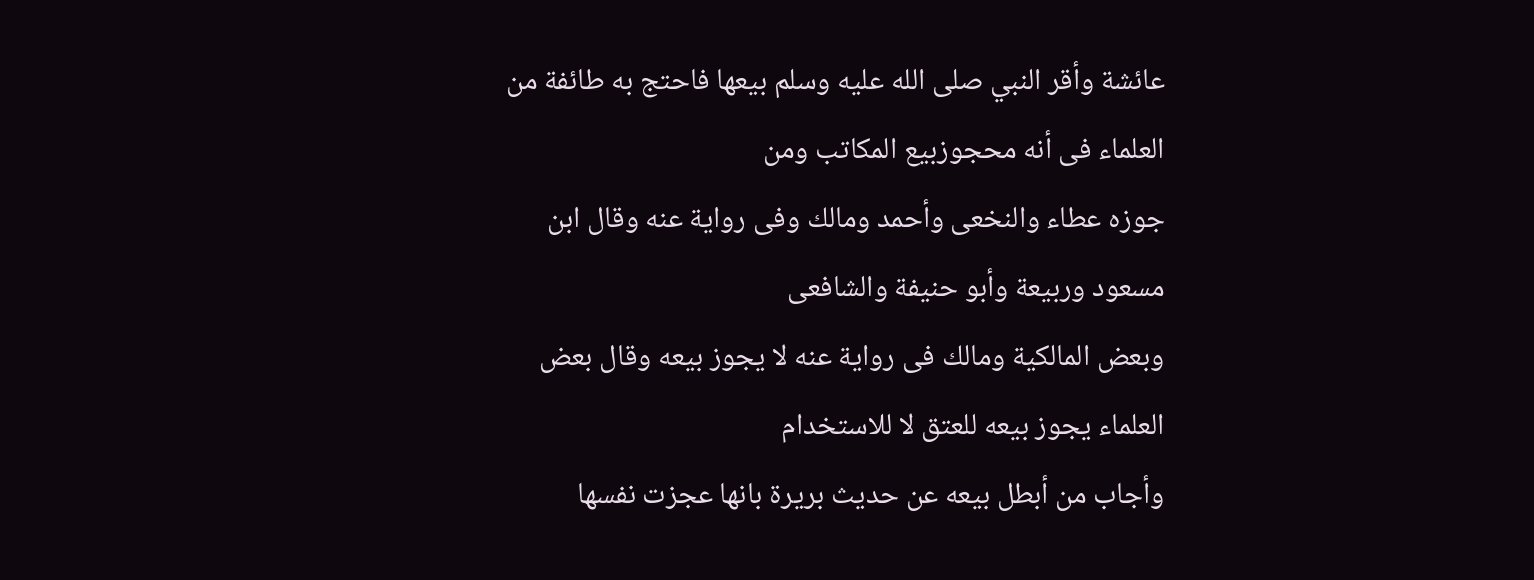عائشة وأقر النبي صلى الله عليه وسلم بيعها فاحتج به طائفة من العلماء فى أنه محجوزبيع المكاتب ومن
جوزه عطاء والنخعى وأحمد ومالك وفى رواية عنه وقال ابن مسعود وربيعة وأبو حنيفة والشافعى
وبعض المالكية ومالك فى رواية عنه لا يجوز بيعه وقال بعض العلماء يجوز بيعه للعتق لا للاستخدام
وأجاب من أبطل بيعه عن حديث بريرة بانها عجزت نفسها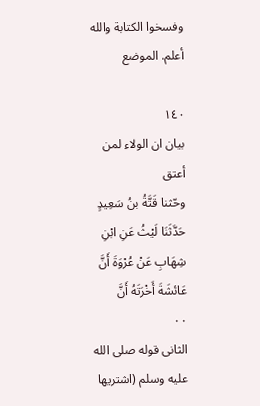وفسخوا الكتابة والله أعلم. الموضع

١٤٠
بيان ان الولاء لمن أعتق
وحّثنا قَتَّةُ بنُ سَعِيدٍ حَدَّثَنَا لَيْثُ عَنِ ابْنِ شِهَابِ عَنْ عُرْوَةَ أَنَّ عَائشَةَ أَخْرَتَهُ أَنَّ
٠٠
الثانى قوله صلى الله عليه وسلم (اشتريها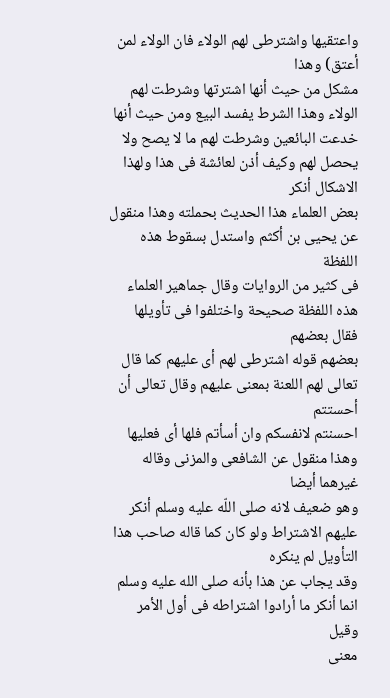واعتقيها واشترطى لهم الولاء فان الولاء لمن أعتق) وهذا
مشكل من حيث أنها اشترتها وشرطت لهم الولاء وهذا الشرط يفسد البيع ومن حيث أنها
خدعت البائعين وشرطت لهم ما لا يصح ولا يحصل لهم وكيف أذن لعائشة فى هذا ولهذا الاشكال أنكر
بعض العلماء هذا الحديث بحملته وهذا منقول عن يحيى بن أكثم واستدل بسقوط هذه اللفظة
فى كثير من الروايات وقال جماهير العلماء هذه اللفظة صحيحة واختلفوا فى تأويلها فقال بعضهم
بعضهم قوله اشترطى لهم أى عليهم كما قال تعالى لهم اللعنة بمعنى عليهم وقال تعالى أن أحستتم
احسنتم لانفسكم وان أسأتم فلها أى فعليها وهذا منقول عن الشافعى والمزنى وقاله غيرهما أيضا
وهو ضعيف لانه صلى اللّه عليه وسلم أنكر عليهم الاشتراط ولو كان كما قاله صاحب هذا التأويل لم ينكره
وقد يجاب عن هذا بأنه صلى الله عليه وسلم انما أنكر ما أرادوا اشتراطه فى أول الأمر وقيل
معنى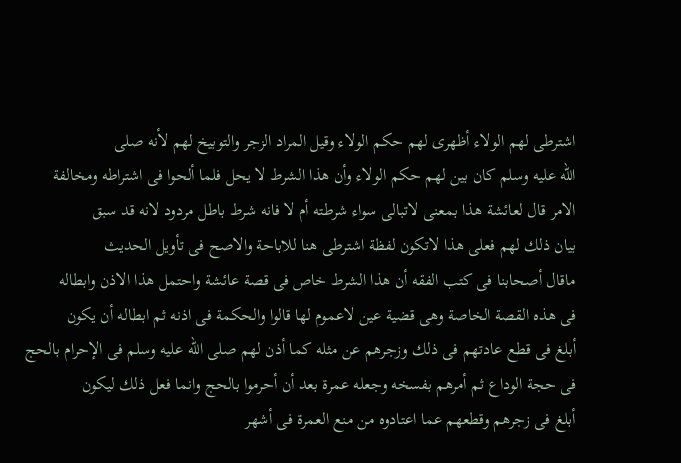اشترطى لهم الولاء أظهرى لهم حكم الولاء وقيل المراد الزجر والتوبيخ لهم لأنه صلى
الله عليه وسلم كان بين لهم حكم الولاء وأن هذا الشرط لا يحل فلما ألحوا فى اشتراطه ومخالفة
الامر قال لعائشة هذا بمعنى لاتبالى سواء شرطته أم لا فانه شرط باطل مردود لانه قد سبق
بيان ذلك لهم فعلى هذا لاتكون لفظة اشترطى هنا للاباحة والاصح فى تأويل الحديث
ماقال أصحابنا فى كتب الفقه أن هذا الشرط خاص فى قصة عائشة واحتمل هذا الاذن وابطاله
فى هذه القصة الخاصة وهى قضية عين لاعموم لها قالوا والحكمة فى اذنه ثم ابطاله أن يكون
أبلغ فى قطع عادتهم فى ذلك وزجرهم عن مثله كما أذن لهم صلى الله عليه وسلم فى الإحرام بالحج
فى حجة الوداع ثم أمرهم بفسخه وجعله عمرة بعد أن أحرموا بالحج وانما فعل ذلك ليكون
أبلغ فى زجرهم وقطعهم عما اعتادوه من منع العمرة فى أشهر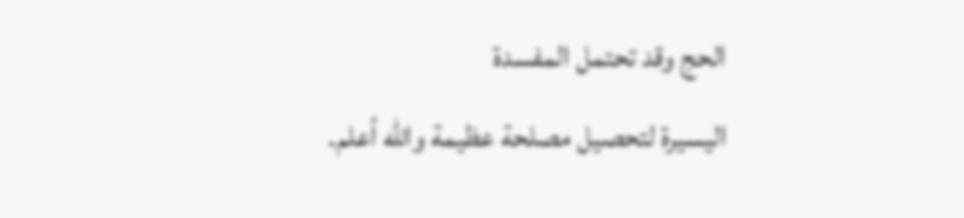الحج وقد تحتمل المفسدة
اليسيرة لتحصيل مصلحة عظيمة والله أعلم.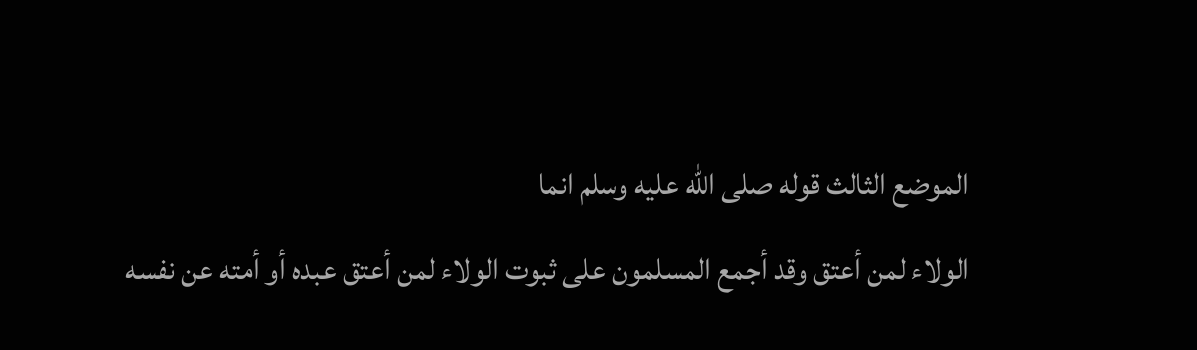الموضع الثالث قوله صلى الله عليه وسلم انما
الولاء لمن أعتق وقد أجمع المسلمون على ثبوت الولاء لمن أعتق عبده أو أمته عن نفسه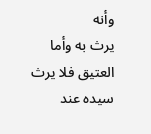وأنه
يرث به وأما العتيق فلا يرث سيده عند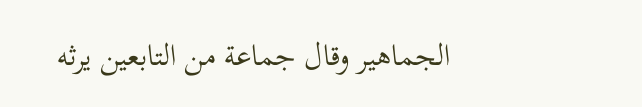الجماهير وقال جماعة من التابعين يرثه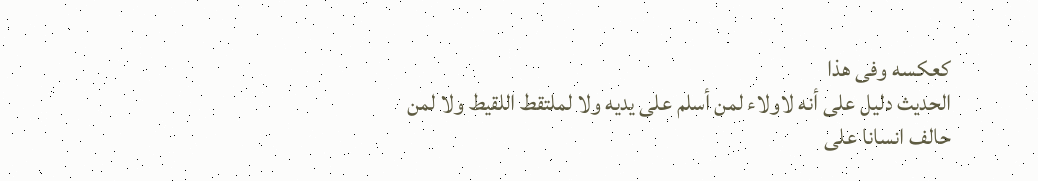كعكسه وفى هذا
الحديث دليل على أنه لاولاء لمن أسلم على يديه ولا لملتقط اللقيط ولا لمن حالف انسانا على